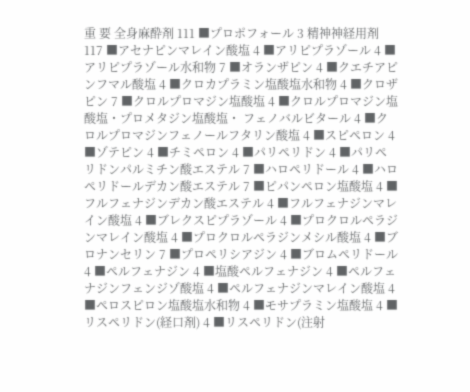重 要 全身麻酔剤 111 ■プロポフォール 3 精神神経用剤 117 ■アセナピンマレイン酸塩 4 ■アリピプラゾール 4 ■アリピプラゾール水和物 7 ■オランザピン 4 ■クエチアピンフマル酸塩 4 ■クロカプラミン塩酸塩水和物 4 ■クロザピン 7 ■クロルプロマジン塩酸塩 4 ■クロルプロマジン塩酸塩・プロメタジン塩酸塩・ フェノバルビタール 4 ■クロルプロマジンフェノールフタリン酸塩 4 ■スピペロン 4 ■ゾテピン 4 ■チミペロン 4 ■パリペリドン 4 ■パリペリドンパルミチン酸エステル 7 ■ハロペリドール 4 ■ハロペリドールデカン酸エステル 7 ■ピパンペロン塩酸塩 4 ■フルフェナジンデカン酸エステル 4 ■フルフェナジンマレイン酸塩 4 ■ブレクスピプラゾール 4 ■プロクロルペラジンマレイン酸塩 4 ■プロクロルペラジンメシル酸塩 4 ■ブロナンセリン 7 ■プロペリシアジン 4 ■ブロムペリドール 4 ■ペルフェナジン 4 ■塩酸ペルフェナジン 4 ■ペルフェナジンフェンジゾ酸塩 4 ■ペルフェナジンマレイン酸塩 4 ■ペロスピロン塩酸塩水和物 4 ■モサプラミン塩酸塩 4 ■リスペリドン(経口剤) 4 ■リスペリドン(注射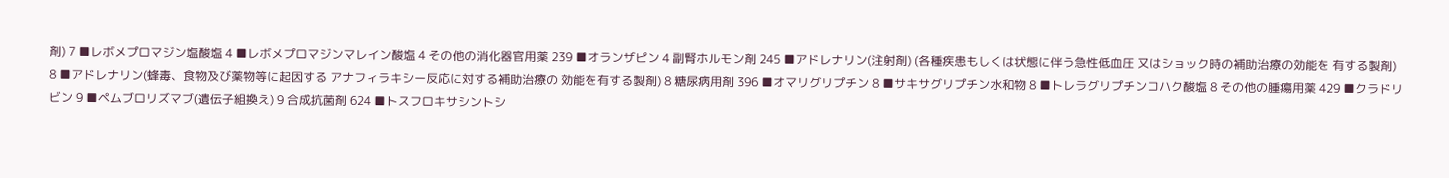剤) 7 ■レボメプロマジン塩酸塩 4 ■レボメプロマジンマレイン酸塩 4 その他の消化器官用薬 239 ■オランザピン 4 副腎ホルモン剤 245 ■アドレナリン(注射剤) (各種疾患もしくは状態に伴う急性低血圧 又はショック時の補助治療の効能を 有する製剤) 8 ■アドレナリン(蜂毒、食物及び薬物等に起因する アナフィラキシー反応に対する補助治療の 効能を有する製剤) 8 糖尿病用剤 396 ■オマリグリプチン 8 ■サキサグリプチン水和物 8 ■トレラグリプチンコハク酸塩 8 その他の腫瘍用薬 429 ■クラドリビン 9 ■ペムブロリズマブ(遺伝子組換え) 9 合成抗菌剤 624 ■トスフロキサシントシ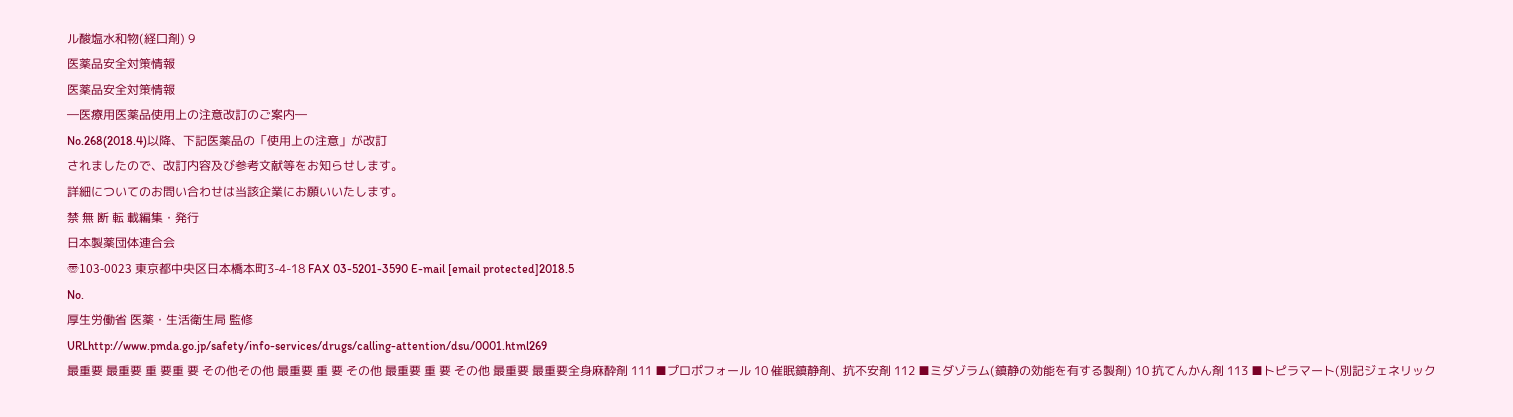ル酸塩水和物(経口剤) 9
医薬品安全対策情報
医薬品安全対策情報
―医療用医薬品使用上の注意改訂のご案内―
No.268(2018.4)以降、下記医薬品の「使用上の注意」が改訂
されましたので、改訂内容及び参考文献等をお知らせします。
詳細についてのお問い合わせは当該企業にお願いいたします。
禁 無 断 転 載編集・発行
日本製薬団体連合会
〠103-0023 東京都中央区日本橋本町3-4-18 FAX 03-5201-3590 E-mail [email protected]2018.5
No.
厚生労働省 医薬・生活衛生局 監修
URLhttp://www.pmda.go.jp/safety/info-services/drugs/calling-attention/dsu/0001.html269
最重要 最重要 重 要重 要 その他その他 最重要 重 要 その他 最重要 重 要 その他 最重要 最重要全身麻酔剤 111 ■プロポフォール 10 催眠鎮静剤、抗不安剤 112 ■ミダゾラム(鎮静の効能を有する製剤) 10 抗てんかん剤 113 ■トピラマート(別記ジェネリック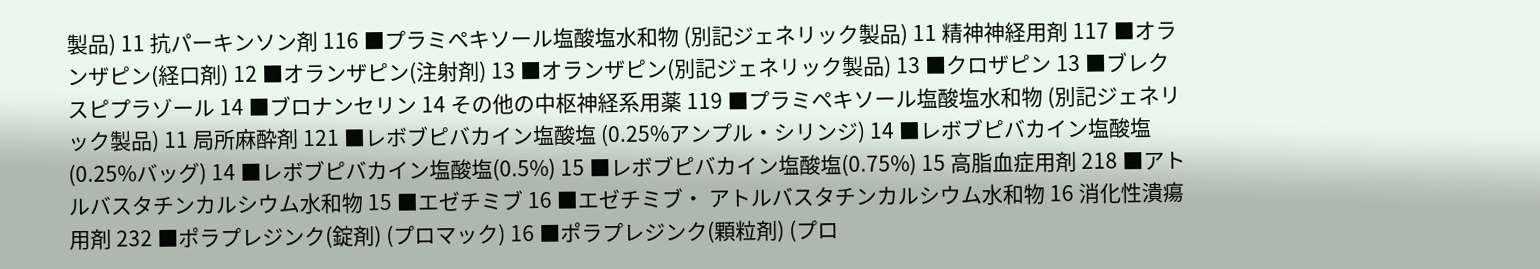製品) 11 抗パーキンソン剤 116 ■プラミペキソール塩酸塩水和物 (別記ジェネリック製品) 11 精神神経用剤 117 ■オランザピン(経口剤) 12 ■オランザピン(注射剤) 13 ■オランザピン(別記ジェネリック製品) 13 ■クロザピン 13 ■ブレクスピプラゾール 14 ■ブロナンセリン 14 その他の中枢神経系用薬 119 ■プラミペキソール塩酸塩水和物 (別記ジェネリック製品) 11 局所麻酔剤 121 ■レボブピバカイン塩酸塩 (0.25%アンプル・シリンジ) 14 ■レボブピバカイン塩酸塩(0.25%バッグ) 14 ■レボブピバカイン塩酸塩(0.5%) 15 ■レボブピバカイン塩酸塩(0.75%) 15 高脂血症用剤 218 ■アトルバスタチンカルシウム水和物 15 ■エゼチミブ 16 ■エゼチミブ・ アトルバスタチンカルシウム水和物 16 消化性潰瘍用剤 232 ■ポラプレジンク(錠剤) (プロマック) 16 ■ポラプレジンク(顆粒剤) (プロ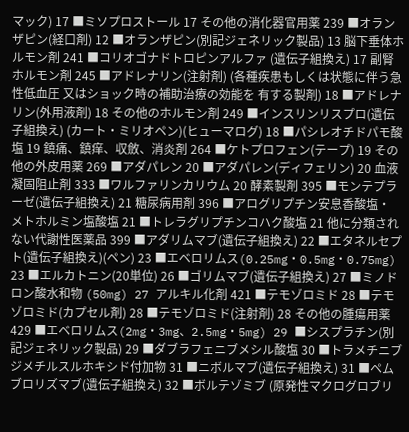マック) 17 ■ミソプロストール 17 その他の消化器官用薬 239 ■オランザピン(経口剤) 12 ■オランザピン(別記ジェネリック製品) 13 脳下垂体ホルモン剤 241 ■コリオゴナドトロピンアルファ (遺伝子組換え) 17 副腎ホルモン剤 245 ■アドレナリン(注射剤) (各種疾患もしくは状態に伴う急性低血圧 又はショック時の補助治療の効能を 有する製剤) 18 ■アドレナリン(外用液剤) 18 その他のホルモン剤 249 ■インスリンリスプロ(遺伝子組換え) (カート・ミリオペン)(ヒューマログ) 18 ■パシレオチドパモ酸塩 19 鎮痛、鎮痒、収斂、消炎剤 264 ■ケトプロフェン(テープ) 19 その他の外皮用薬 269 ■アダパレン 20 ■アダパレン(ディフェリン) 20 血液凝固阻止剤 333 ■ワルファリンカリウム 20 酵素製剤 395 ■モンテプラーゼ(遺伝子組換え) 21 糖尿病用剤 396 ■アログリプチン安息香酸塩・ メトホルミン塩酸塩 21 ■トレラグリプチンコハク酸塩 21 他に分類されない代謝性医薬品 399 ■アダリムマブ(遺伝子組換え) 22 ■エタネルセプト(遺伝子組換え)(ペン) 23 ■エベロリムス(0.25mg・0.5mg・0.75mg) 23 ■エルカトニン(20単位) 26 ■ゴリムマブ(遺伝子組換え) 27 ■ミノドロン酸水和物 (50mg) 27 アルキル化剤 421 ■テモゾロミド 28 ■テモゾロミド(カプセル剤) 28 ■テモゾロミド(注射剤) 28 その他の腫瘍用薬 429 ■エベロリムス(2mg・3mg、2.5mg・5mg) 29 ■シスプラチン(別記ジェネリック製品) 29 ■ダブラフェニブメシル酸塩 30 ■トラメチニブジメチルスルホキシド付加物 31 ■ニボルマブ(遺伝子組換え) 31 ■ペムブロリズマブ(遺伝子組換え) 32 ■ボルテゾミブ (原発性マクログロブリ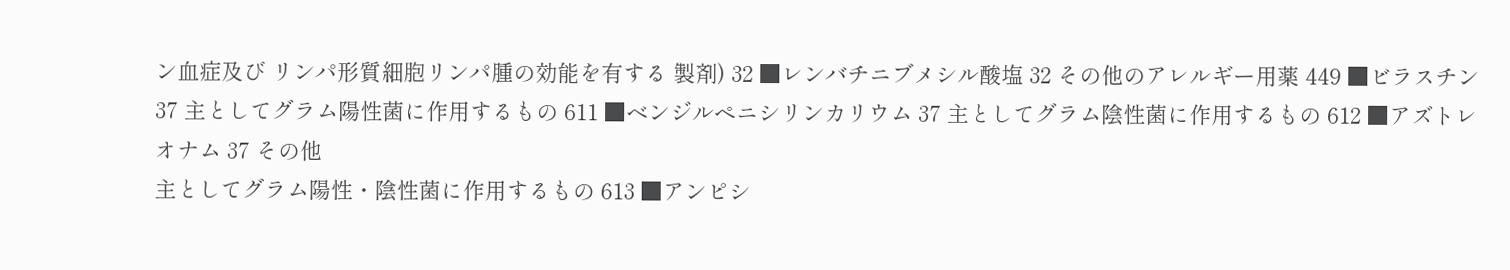ン血症及び リンパ形質細胞リンパ腫の効能を有する 製剤) 32 ■レンバチニブメシル酸塩 32 その他のアレルギー用薬 449 ■ビラスチン 37 主としてグラム陽性菌に作用するもの 611 ■ベンジルペニシリンカリウム 37 主としてグラム陰性菌に作用するもの 612 ■アズトレオナム 37 その他
主としてグラム陽性・陰性菌に作用するもの 613 ■アンピシ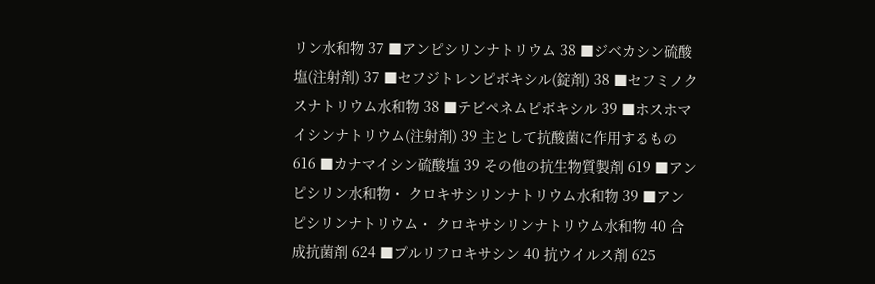リン水和物 37 ■アンピシリンナトリウム 38 ■ジベカシン硫酸塩(注射剤) 37 ■セフジトレンピボキシル(錠剤) 38 ■セフミノクスナトリウム水和物 38 ■テビペネムピボキシル 39 ■ホスホマイシンナトリウム(注射剤) 39 主として抗酸菌に作用するもの 616 ■カナマイシン硫酸塩 39 その他の抗生物質製剤 619 ■アンピシリン水和物・ クロキサシリンナトリウム水和物 39 ■アンピシリンナトリウム・ クロキサシリンナトリウム水和物 40 合成抗菌剤 624 ■プルリフロキサシン 40 抗ウイルス剤 625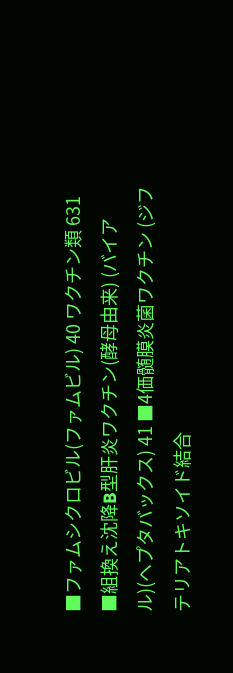■ファムシクロビル(ファムビル) 40 ワクチン類 631 ■組換え沈降B型肝炎ワクチン(酵母由来) (バイアル)(ヘプタバックス) 41 ■4価髄膜炎菌ワクチン (ジフテリアトキソイド結合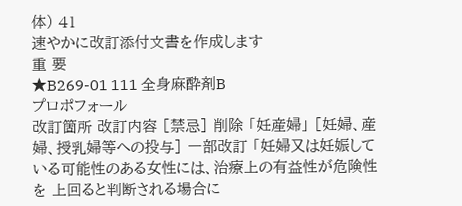体) 41
速やかに改訂添付文書を作成します
重 要
★B269-01 111 全身麻酔剤B
プロポフォール
改訂箇所 改訂内容 [禁忌] 削除 「妊産婦」 [妊婦、産婦、授乳婦等への投与] 一部改訂 「妊婦又は妊娠している可能性のある女性には、治療上の有益性が危険性を 上回ると判断される場合に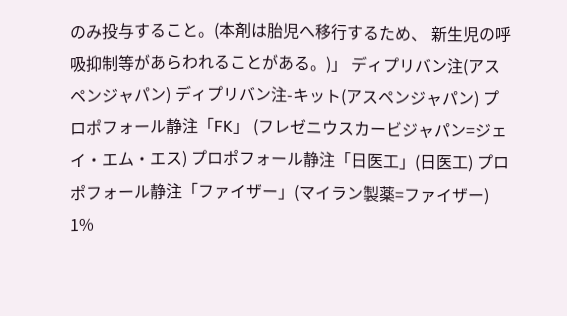のみ投与すること。(本剤は胎児へ移行するため、 新生児の呼吸抑制等があらわれることがある。)」 ディプリバン注(アスペンジャパン) ディプリバン注-キット(アスペンジャパン) プロポフォール静注「FK」 (フレゼニウスカービジャパン=ジェイ・エム・エス) プロポフォール静注「日医工」(日医工) プロポフォール静注「ファイザー」(マイラン製薬=ファイザー) 1%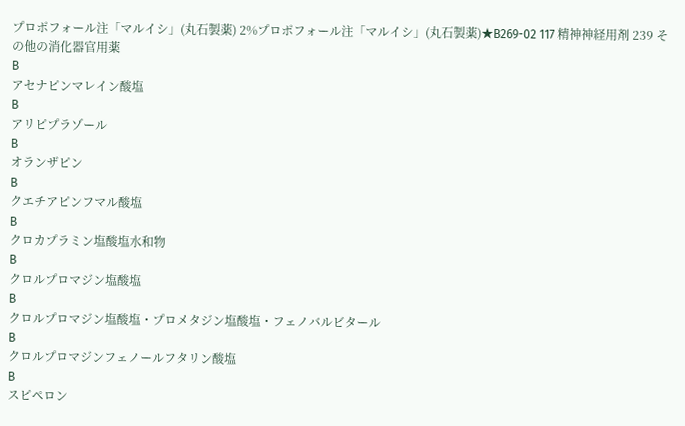プロポフォール注「マルイシ」(丸石製薬) 2%プロポフォール注「マルイシ」(丸石製薬)★B269-02 117 精神神経用剤 239 その他の消化器官用薬
B
アセナピンマレイン酸塩
B
アリピプラゾール
B
オランザピン
B
クエチアピンフマル酸塩
B
クロカプラミン塩酸塩水和物
B
クロルプロマジン塩酸塩
B
クロルプロマジン塩酸塩・プロメタジン塩酸塩・フェノバルビタール
B
クロルプロマジンフェノールフタリン酸塩
B
スピペロン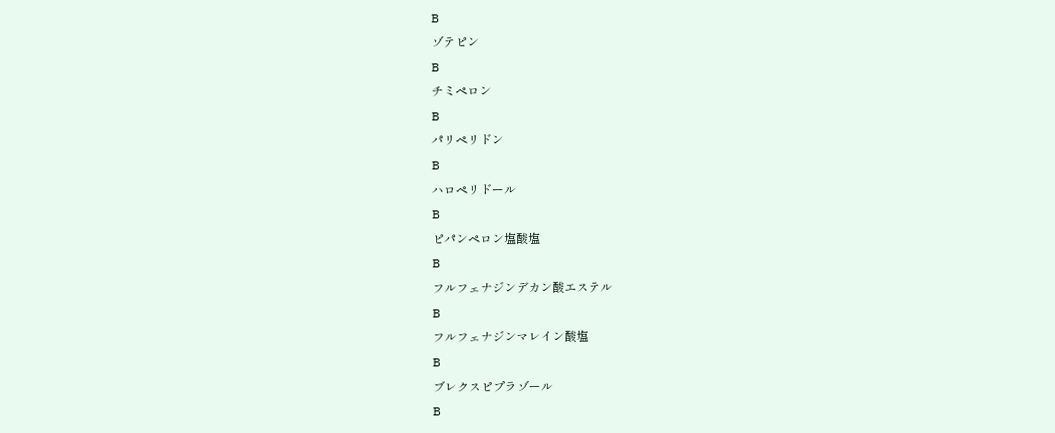B
ゾテピン
B
チミペロン
B
パリペリドン
B
ハロペリドール
B
ピパンペロン塩酸塩
B
フルフェナジンデカン酸エステル
B
フルフェナジンマレイン酸塩
B
ブレクスピプラゾール
B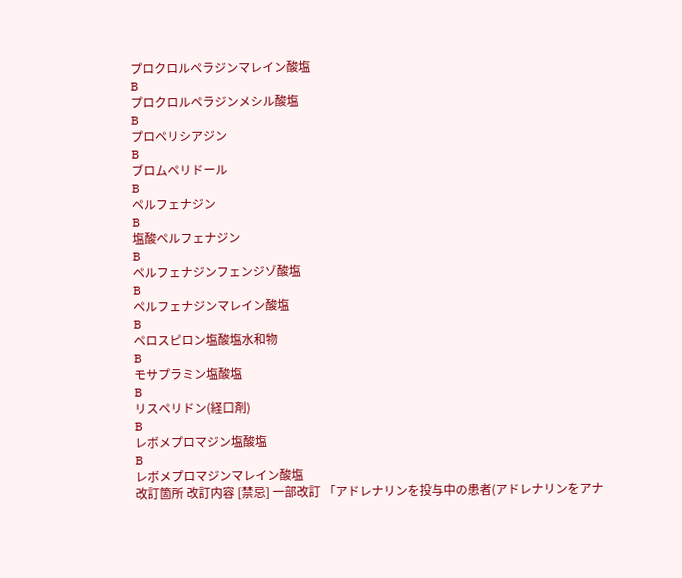プロクロルペラジンマレイン酸塩
B
プロクロルペラジンメシル酸塩
B
プロペリシアジン
B
ブロムペリドール
B
ペルフェナジン
B
塩酸ペルフェナジン
B
ペルフェナジンフェンジゾ酸塩
B
ペルフェナジンマレイン酸塩
B
ペロスピロン塩酸塩水和物
B
モサプラミン塩酸塩
B
リスペリドン(経口剤)
B
レボメプロマジン塩酸塩
B
レボメプロマジンマレイン酸塩
改訂箇所 改訂内容 [禁忌] 一部改訂 「アドレナリンを投与中の患者(アドレナリンをアナ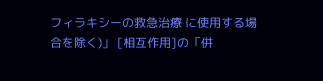フィラキシーの救急治療 に使用する場合を除く)」 [相互作用]の「併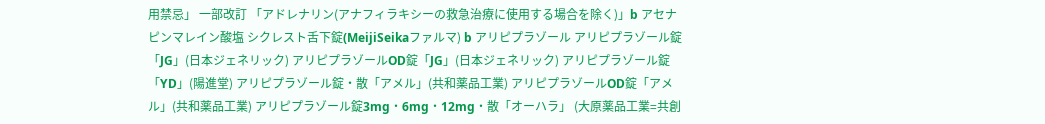用禁忌」 一部改訂 「アドレナリン(アナフィラキシーの救急治療に使用する場合を除く)」b アセナピンマレイン酸塩 シクレスト舌下錠(MeijiSeikaファルマ) b アリピプラゾール アリピプラゾール錠「JG」(日本ジェネリック) アリピプラゾールOD錠「JG」(日本ジェネリック) アリピプラゾール錠「YD」(陽進堂) アリピプラゾール錠・散「アメル」(共和薬品工業) アリピプラゾールOD錠「アメル」(共和薬品工業) アリピプラゾール錠3mg・6mg・12mg・散「オーハラ」 (大原薬品工業=共創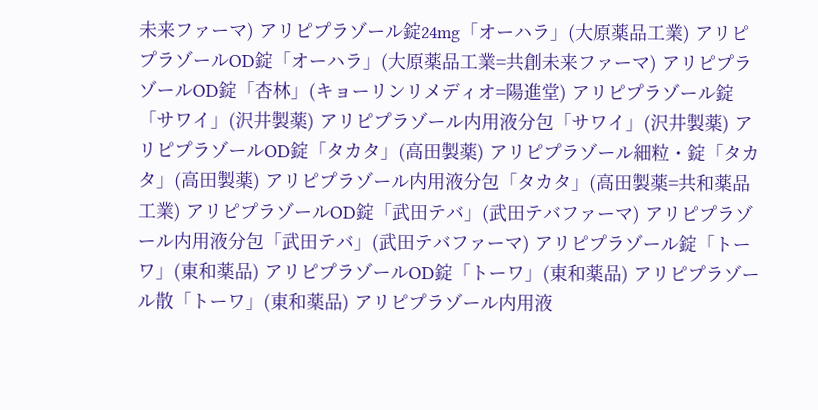未来ファーマ) アリピプラゾール錠24mg「オーハラ」(大原薬品工業) アリピプラゾールOD錠「オーハラ」(大原薬品工業=共創未来ファーマ) アリピプラゾールOD錠「杏林」(キョーリンリメディオ=陽進堂) アリピプラゾール錠「サワイ」(沢井製薬) アリピプラゾール内用液分包「サワイ」(沢井製薬) アリピプラゾールOD錠「タカタ」(高田製薬) アリピプラゾール細粒・錠「タカタ」(高田製薬) アリピプラゾール内用液分包「タカタ」(高田製薬=共和薬品工業) アリピプラゾールOD錠「武田テバ」(武田テバファーマ) アリピプラゾール内用液分包「武田テバ」(武田テバファーマ) アリピプラゾール錠「トーワ」(東和薬品) アリピプラゾールOD錠「トーワ」(東和薬品) アリピプラゾール散「トーワ」(東和薬品) アリピプラゾール内用液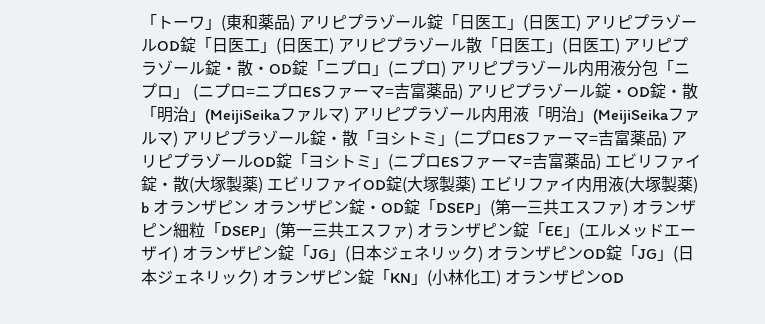「トーワ」(東和薬品) アリピプラゾール錠「日医工」(日医工) アリピプラゾールOD錠「日医工」(日医工) アリピプラゾール散「日医工」(日医工) アリピプラゾール錠・散・OD錠「ニプロ」(ニプロ) アリピプラゾール内用液分包「ニプロ」 (ニプロ=ニプロESファーマ=吉富薬品) アリピプラゾール錠・OD錠・散「明治」(MeijiSeikaファルマ) アリピプラゾール内用液「明治」(MeijiSeikaファルマ) アリピプラゾール錠・散「ヨシトミ」(ニプロESファーマ=吉富薬品) アリピプラゾールOD錠「ヨシトミ」(ニプロESファーマ=吉富薬品) エビリファイ錠・散(大塚製薬) エビリファイOD錠(大塚製薬) エビリファイ内用液(大塚製薬) b オランザピン オランザピン錠・OD錠「DSEP」(第一三共エスファ) オランザピン細粒「DSEP」(第一三共エスファ) オランザピン錠「EE」(エルメッドエーザイ) オランザピン錠「JG」(日本ジェネリック) オランザピンOD錠「JG」(日本ジェネリック) オランザピン錠「KN」(小林化工) オランザピンOD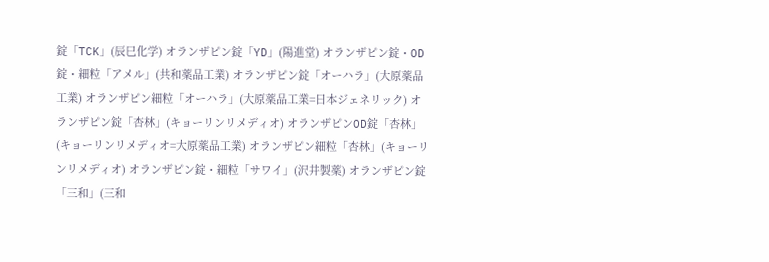錠「TCK」(辰巳化学) オランザピン錠「YD」(陽進堂) オランザピン錠・OD錠・細粒「アメル」(共和薬品工業) オランザピン錠「オーハラ」(大原薬品工業) オランザピン細粒「オーハラ」(大原薬品工業=日本ジェネリック) オランザピン錠「杏林」(キョーリンリメディオ) オランザピンOD錠「杏林」(キョーリンリメディオ=大原薬品工業) オランザピン細粒「杏林」(キョーリンリメディオ) オランザピン錠・細粒「サワイ」(沢井製薬) オランザピン錠「三和」(三和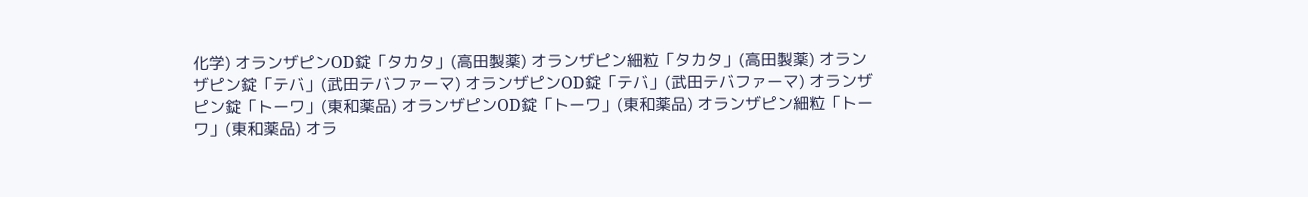化学) オランザピンOD錠「タカタ」(高田製薬) オランザピン細粒「タカタ」(高田製薬) オランザピン錠「テバ」(武田テバファーマ) オランザピンOD錠「テバ」(武田テバファーマ) オランザピン錠「トーワ」(東和薬品) オランザピンOD錠「トーワ」(東和薬品) オランザピン細粒「トーワ」(東和薬品) オラ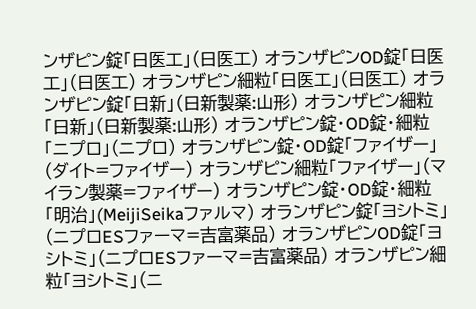ンザピン錠「日医工」(日医工) オランザピンOD錠「日医工」(日医工) オランザピン細粒「日医工」(日医工) オランザピン錠「日新」(日新製薬:山形) オランザピン細粒「日新」(日新製薬:山形) オランザピン錠・OD錠・細粒「ニプロ」(ニプロ) オランザピン錠・OD錠「ファイザー」(ダイト=ファイザー) オランザピン細粒「ファイザー」(マイラン製薬=ファイザー) オランザピン錠・OD錠・細粒「明治」(MeijiSeikaファルマ) オランザピン錠「ヨシトミ」(ニプロESファーマ=吉富薬品) オランザピンOD錠「ヨシトミ」(ニプロESファーマ=吉富薬品) オランザピン細粒「ヨシトミ」(ニ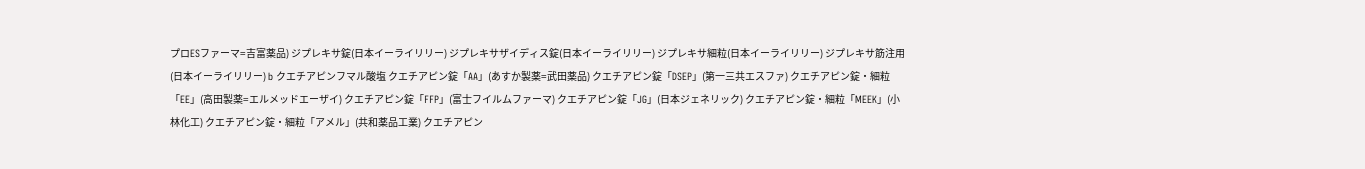プロESファーマ=吉富薬品) ジプレキサ錠(日本イーライリリー) ジプレキサザイディス錠(日本イーライリリー) ジプレキサ細粒(日本イーライリリー) ジプレキサ筋注用(日本イーライリリー) b クエチアピンフマル酸塩 クエチアピン錠「AA」(あすか製薬=武田薬品) クエチアピン錠「DSEP」(第一三共エスファ) クエチアピン錠・細粒「EE」(高田製薬=エルメッドエーザイ) クエチアピン錠「FFP」(富士フイルムファーマ) クエチアピン錠「JG」(日本ジェネリック) クエチアピン錠・細粒「MEEK」(小林化工) クエチアピン錠・細粒「アメル」(共和薬品工業) クエチアピン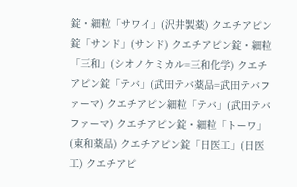錠・細粒「サワイ」(沢井製薬) クエチアピン錠「サンド」(サンド) クエチアピン錠・細粒「三和」(シオノケミカル=三和化学) クエチアピン錠「テバ」(武田テバ薬品=武田テバファーマ) クエチアピン細粒「テバ」(武田テバファーマ) クエチアピン錠・細粒「トーワ」(東和薬品) クエチアピン錠「日医工」(日医工) クエチアピ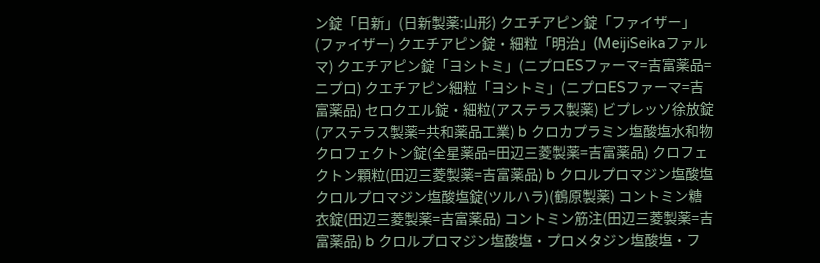ン錠「日新」(日新製薬:山形) クエチアピン錠「ファイザー」(ファイザー) クエチアピン錠・細粒「明治」(MeijiSeikaファルマ) クエチアピン錠「ヨシトミ」(ニプロESファーマ=吉富薬品=ニプロ) クエチアピン細粒「ヨシトミ」(ニプロESファーマ=吉富薬品) セロクエル錠・細粒(アステラス製薬) ビプレッソ徐放錠(アステラス製薬=共和薬品工業) b クロカプラミン塩酸塩水和物 クロフェクトン錠(全星薬品=田辺三菱製薬=吉富薬品) クロフェクトン顆粒(田辺三菱製薬=吉富薬品) b クロルプロマジン塩酸塩 クロルプロマジン塩酸塩錠(ツルハラ)(鶴原製薬) コントミン糖衣錠(田辺三菱製薬=吉富薬品) コントミン筋注(田辺三菱製薬=吉富薬品) b クロルプロマジン塩酸塩・プロメタジン塩酸塩・フ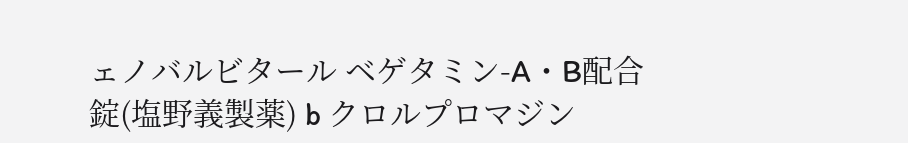ェノバルビタール ベゲタミン-A・B配合錠(塩野義製薬) b クロルプロマジン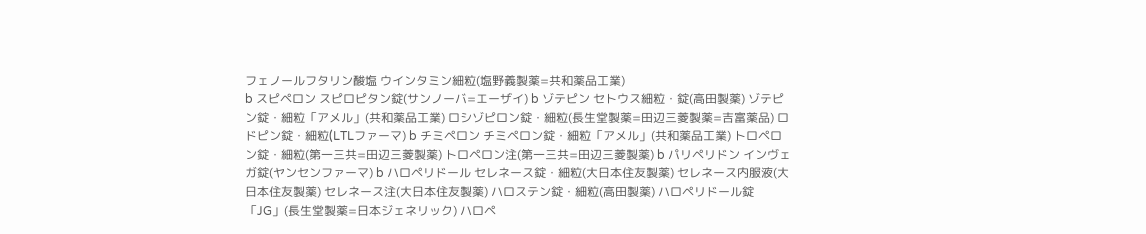フェノールフタリン酸塩 ウインタミン細粒(塩野義製薬=共和薬品工業)
b スピペロン スピロピタン錠(サンノーバ=エーザイ) b ゾテピン セトウス細粒・錠(高田製薬) ゾテピン錠・細粒「アメル」(共和薬品工業) ロシゾピロン錠・細粒(長生堂製薬=田辺三菱製薬=吉富薬品) ロドピン錠・細粒(LTLファーマ) b チミペロン チミペロン錠・細粒「アメル」(共和薬品工業) トロペロン錠・細粒(第一三共=田辺三菱製薬) トロペロン注(第一三共=田辺三菱製薬) b パリペリドン インヴェガ錠(ヤンセンファーマ) b ハロペリドール セレネース錠・細粒(大日本住友製薬) セレネース内服液(大日本住友製薬) セレネース注(大日本住友製薬) ハロステン錠・細粒(高田製薬) ハロペリドール錠「JG」(長生堂製薬=日本ジェネリック) ハロペ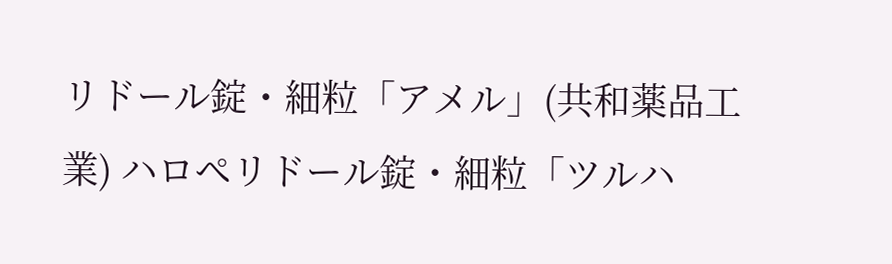リドール錠・細粒「アメル」(共和薬品工業) ハロペリドール錠・細粒「ツルハ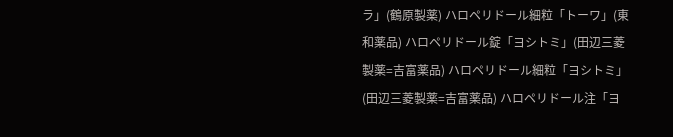ラ」(鶴原製薬) ハロペリドール細粒「トーワ」(東和薬品) ハロペリドール錠「ヨシトミ」(田辺三菱製薬=吉富薬品) ハロペリドール細粒「ヨシトミ」(田辺三菱製薬=吉富薬品) ハロペリドール注「ヨ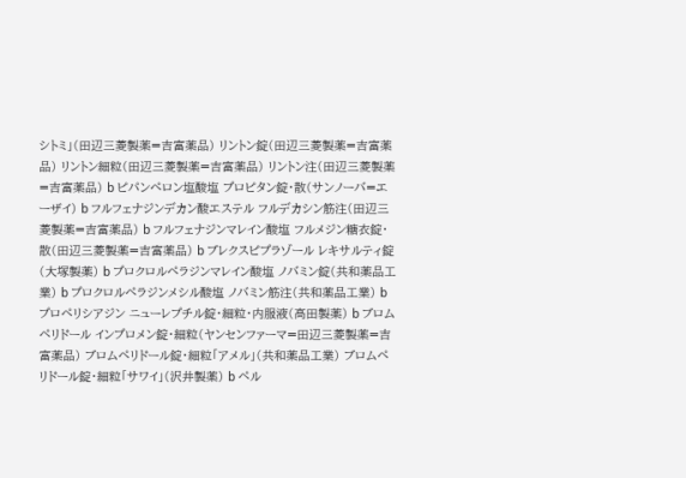シトミ」(田辺三菱製薬=吉富薬品) リントン錠(田辺三菱製薬=吉富薬品) リントン細粒(田辺三菱製薬=吉富薬品) リントン注(田辺三菱製薬=吉富薬品) b ピパンペロン塩酸塩 プロピタン錠・散(サンノーバ=エーザイ) b フルフェナジンデカン酸エステル フルデカシン筋注(田辺三菱製薬=吉富薬品) b フルフェナジンマレイン酸塩 フルメジン糖衣錠・散(田辺三菱製薬=吉富薬品) b ブレクスピプラゾール レキサルティ錠(大塚製薬) b プロクロルペラジンマレイン酸塩 ノバミン錠(共和薬品工業) b プロクロルペラジンメシル酸塩 ノバミン筋注(共和薬品工業) b プロペリシアジン ニューレプチル錠・細粒・内服液(高田製薬) b ブロムペリドール インプロメン錠・細粒(ヤンセンファーマ=田辺三菱製薬=吉富薬品) ブロムペリドール錠・細粒「アメル」(共和薬品工業) ブロムペリドール錠・細粒「サワイ」(沢井製薬) b ペル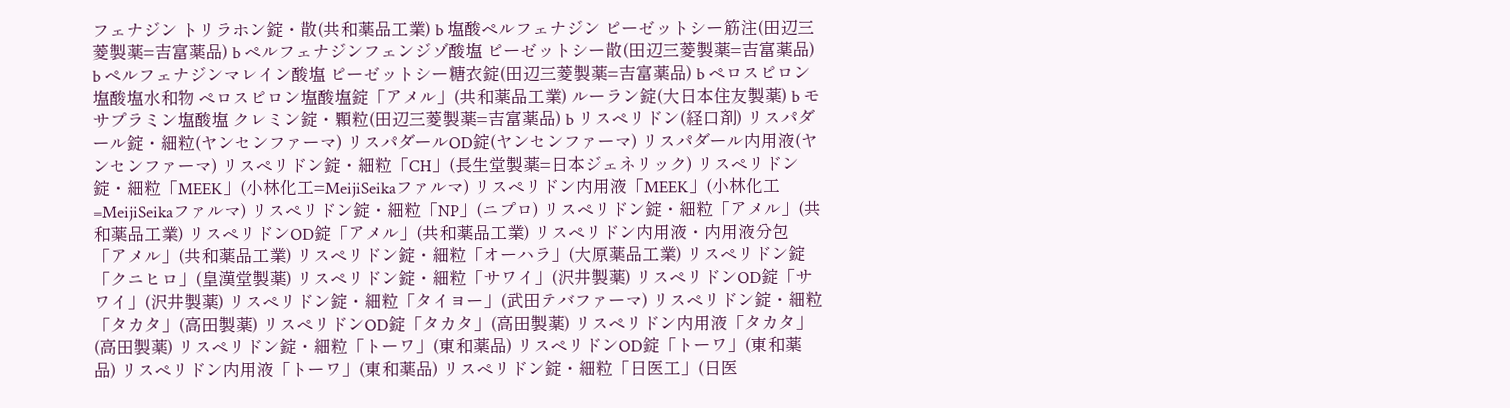フェナジン トリラホン錠・散(共和薬品工業) b 塩酸ペルフェナジン ピーゼットシー筋注(田辺三菱製薬=吉富薬品) b ペルフェナジンフェンジゾ酸塩 ピーゼットシー散(田辺三菱製薬=吉富薬品) b ペルフェナジンマレイン酸塩 ピーゼットシー糖衣錠(田辺三菱製薬=吉富薬品) b ペロスピロン塩酸塩水和物 ペロスピロン塩酸塩錠「アメル」(共和薬品工業) ルーラン錠(大日本住友製薬) b モサプラミン塩酸塩 クレミン錠・顆粒(田辺三菱製薬=吉富薬品) b リスペリドン(経口剤) リスパダール錠・細粒(ヤンセンファーマ) リスパダールOD錠(ヤンセンファーマ) リスパダール内用液(ヤンセンファーマ) リスペリドン錠・細粒「CH」(長生堂製薬=日本ジェネリック) リスペリドン錠・細粒「MEEK」(小林化工=MeijiSeikaファルマ) リスペリドン内用液「MEEK」(小林化工=MeijiSeikaファルマ) リスペリドン錠・細粒「NP」(ニプロ) リスペリドン錠・細粒「アメル」(共和薬品工業) リスペリドンOD錠「アメル」(共和薬品工業) リスペリドン内用液・内用液分包「アメル」(共和薬品工業) リスペリドン錠・細粒「オーハラ」(大原薬品工業) リスペリドン錠「クニヒロ」(皇漢堂製薬) リスペリドン錠・細粒「サワイ」(沢井製薬) リスペリドンOD錠「サワイ」(沢井製薬) リスペリドン錠・細粒「タイヨー」(武田テバファーマ) リスペリドン錠・細粒「タカタ」(高田製薬) リスペリドンOD錠「タカタ」(高田製薬) リスペリドン内用液「タカタ」(高田製薬) リスペリドン錠・細粒「トーワ」(東和薬品) リスペリドンOD錠「トーワ」(東和薬品) リスペリドン内用液「トーワ」(東和薬品) リスペリドン錠・細粒「日医工」(日医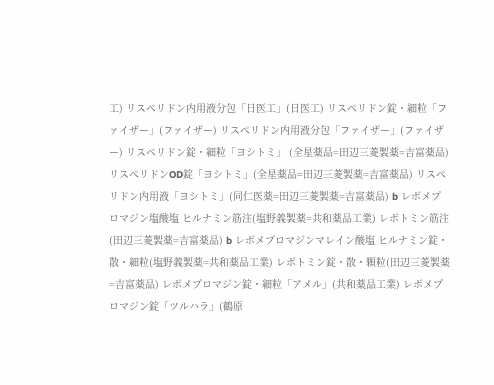工) リスペリドン内用液分包「日医工」(日医工) リスペリドン錠・細粒「ファイザー」(ファイザー) リスペリドン内用液分包「ファイザー」(ファイザー) リスペリドン錠・細粒「ヨシトミ」 (全星薬品=田辺三菱製薬=吉富薬品) リスペリドンOD錠「ヨシトミ」(全星薬品=田辺三菱製薬=吉富薬品) リスペリドン内用液「ヨシトミ」(同仁医薬=田辺三菱製薬=吉富薬品) b レボメプロマジン塩酸塩 ヒルナミン筋注(塩野義製薬=共和薬品工業) レボトミン筋注(田辺三菱製薬=吉富薬品) b レボメプロマジンマレイン酸塩 ヒルナミン錠・散・細粒(塩野義製薬=共和薬品工業) レボトミン錠・散・顆粒(田辺三菱製薬=吉富薬品) レボメプロマジン錠・細粒「アメル」(共和薬品工業) レボメプロマジン錠「ツルハラ」(鶴原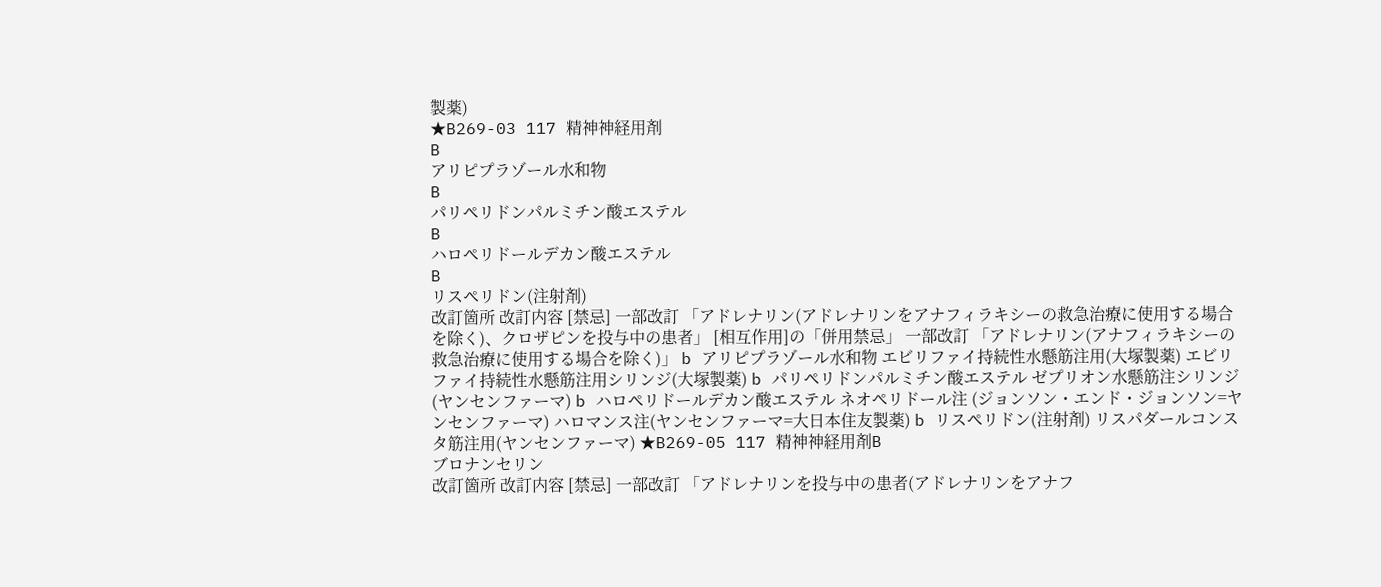製薬)
★B269-03 117 精神神経用剤
B
アリピプラゾール水和物
B
パリペリドンパルミチン酸エステル
B
ハロペリドールデカン酸エステル
B
リスペリドン(注射剤)
改訂箇所 改訂内容 [禁忌] 一部改訂 「アドレナリン(アドレナリンをアナフィラキシーの救急治療に使用する場合 を除く)、クロザピンを投与中の患者」 [相互作用]の「併用禁忌」 一部改訂 「アドレナリン(アナフィラキシーの救急治療に使用する場合を除く)」 b アリピプラゾール水和物 エビリファイ持続性水懸筋注用(大塚製薬) エビリファイ持続性水懸筋注用シリンジ(大塚製薬) b パリペリドンパルミチン酸エステル ゼプリオン水懸筋注シリンジ(ヤンセンファーマ) b ハロペリドールデカン酸エステル ネオペリドール注 (ジョンソン・エンド・ジョンソン=ヤンセンファーマ) ハロマンス注(ヤンセンファーマ=大日本住友製薬) b リスペリドン(注射剤) リスパダールコンスタ筋注用(ヤンセンファーマ) ★B269-05 117 精神神経用剤B
ブロナンセリン
改訂箇所 改訂内容 [禁忌] 一部改訂 「アドレナリンを投与中の患者(アドレナリンをアナフ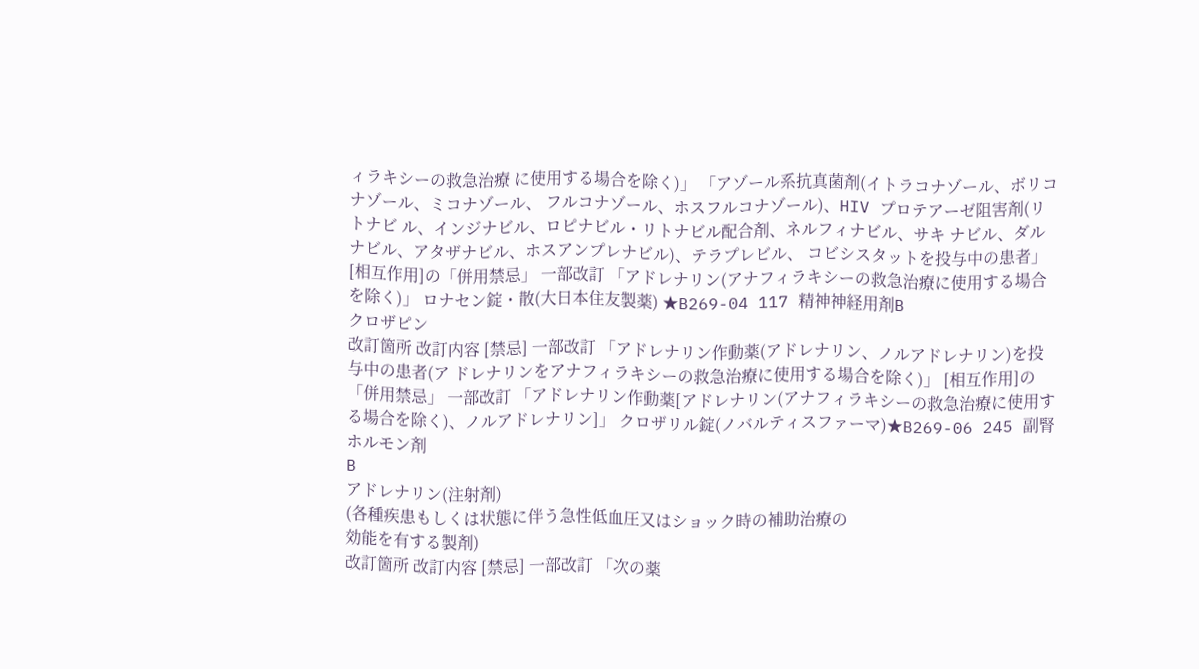ィラキシーの救急治療 に使用する場合を除く)」 「アゾール系抗真菌剤(イトラコナゾール、ボリコナゾール、ミコナゾール、 フルコナゾール、ホスフルコナゾール)、HIV プロテアーゼ阻害剤(リトナビ ル、インジナビル、ロピナビル・リトナビル配合剤、ネルフィナビル、サキ ナビル、ダルナビル、アタザナビル、ホスアンプレナビル)、テラプレビル、 コビシスタットを投与中の患者」 [相互作用]の「併用禁忌」 一部改訂 「アドレナリン(アナフィラキシーの救急治療に使用する場合を除く)」 ロナセン錠・散(大日本住友製薬) ★B269-04 117 精神神経用剤B
クロザピン
改訂箇所 改訂内容 [禁忌] 一部改訂 「アドレナリン作動薬(アドレナリン、ノルアドレナリン)を投与中の患者(ア ドレナリンをアナフィラキシーの救急治療に使用する場合を除く)」 [相互作用]の「併用禁忌」 一部改訂 「アドレナリン作動薬[アドレナリン(アナフィラキシーの救急治療に使用す る場合を除く)、ノルアドレナリン]」 クロザリル錠(ノバルティスファーマ)★B269-06 245 副腎ホルモン剤
B
アドレナリン(注射剤)
(各種疾患もしくは状態に伴う急性低血圧又はショック時の補助治療の
効能を有する製剤)
改訂箇所 改訂内容 [禁忌] 一部改訂 「次の薬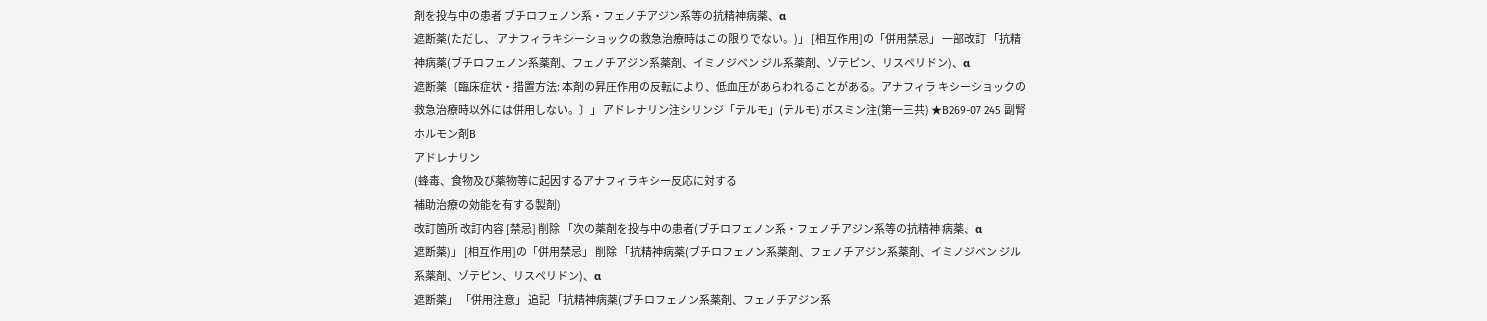剤を投与中の患者 ブチロフェノン系・フェノチアジン系等の抗精神病薬、α
遮断薬(ただし、 アナフィラキシーショックの救急治療時はこの限りでない。)」 [相互作用]の「併用禁忌」 一部改訂 「抗精神病薬(ブチロフェノン系薬剤、フェノチアジン系薬剤、イミノジベン ジル系薬剤、ゾテピン、リスペリドン)、α
遮断薬〔臨床症状・措置方法: 本剤の昇圧作用の反転により、低血圧があらわれることがある。アナフィラ キシーショックの救急治療時以外には併用しない。〕」 アドレナリン注シリンジ「テルモ」(テルモ) ボスミン注(第一三共) ★B269-07 245 副腎ホルモン剤B
アドレナリン
(蜂毒、食物及び薬物等に起因するアナフィラキシー反応に対する
補助治療の効能を有する製剤)
改訂箇所 改訂内容 [禁忌] 削除 「次の薬剤を投与中の患者(ブチロフェノン系・フェノチアジン系等の抗精神 病薬、α
遮断薬)」 [相互作用]の「併用禁忌」 削除 「抗精神病薬(ブチロフェノン系薬剤、フェノチアジン系薬剤、イミノジベン ジル系薬剤、ゾテピン、リスペリドン)、α
遮断薬」 「併用注意」 追記 「抗精神病薬(ブチロフェノン系薬剤、フェノチアジン系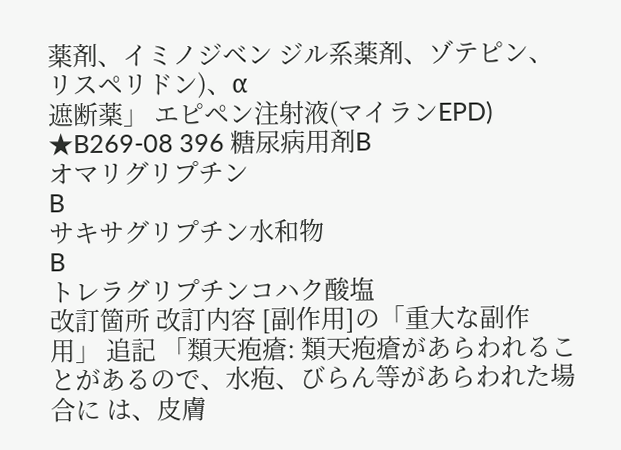薬剤、イミノジベン ジル系薬剤、ゾテピン、リスペリドン)、α
遮断薬」 エピペン注射液(マイランEPD) ★B269-08 396 糖尿病用剤B
オマリグリプチン
B
サキサグリプチン水和物
B
トレラグリプチンコハク酸塩
改訂箇所 改訂内容 [副作用]の「重大な副作用」 追記 「類天疱瘡: 類天疱瘡があらわれることがあるので、水疱、びらん等があらわれた場合に は、皮膚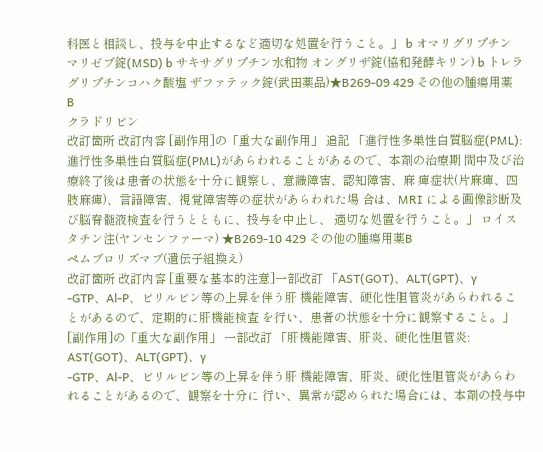科医と相談し、投与を中止するなど適切な処置を行うこと。」 b オマリグリプチン マリゼブ錠(MSD) b サキサグリプチン水和物 オングリザ錠(協和発酵キリン) b トレラグリプチンコハク酸塩 ザファテック錠(武田薬品)★B269-09 429 その他の腫瘍用薬
B
クラドリビン
改訂箇所 改訂内容 [副作用]の「重大な副作用」 追記 「進行性多巣性白質脳症(PML): 進行性多巣性白質脳症(PML)があらわれることがあるので、本剤の治療期 間中及び治療終了後は患者の状態を十分に観察し、意識障害、認知障害、麻 痺症状(片麻痺、四肢麻痺)、言語障害、視覚障害等の症状があらわれた場 合は、MRI による画像診断及び脳脊髄液検査を行うとともに、投与を中止し、 適切な処置を行うこと。」 ロイスタチン注(ヤンセンファーマ) ★B269-10 429 その他の腫瘍用薬B
ペムブロリズマブ(遺伝子組換え)
改訂箇所 改訂内容 [重要な基本的注意]一部改訂 「AST(GOT)、ALT(GPT)、γ
-GTP、Al-P、ビリルビン等の上昇を伴う肝 機能障害、硬化性胆管炎があらわれることがあるので、定期的に肝機能検査 を行い、患者の状態を十分に観察すること。」 [副作用]の「重大な副作用」 一部改訂 「肝機能障害、肝炎、硬化性胆管炎: AST(GOT)、ALT(GPT)、γ
-GTP、Al-P、ビリルビン等の上昇を伴う肝 機能障害、肝炎、硬化性胆管炎があらわれることがあるので、観察を十分に 行い、異常が認められた場合には、本剤の投与中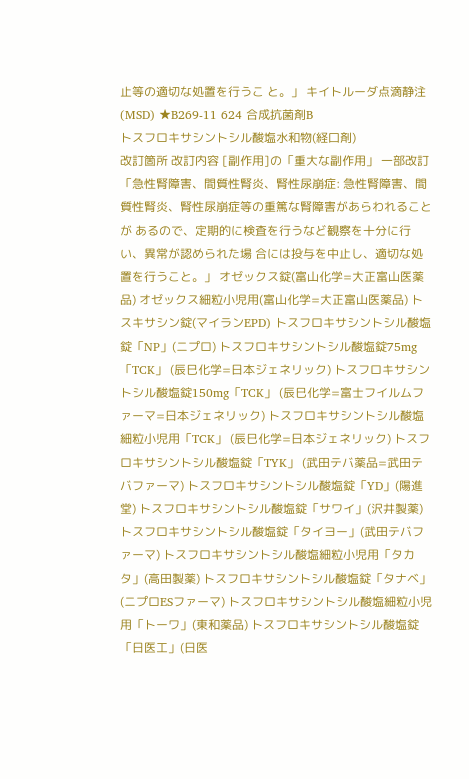止等の適切な処置を行うこ と。」 キイトルーダ点滴静注(MSD) ★B269-11 624 合成抗菌剤B
トスフロキサシントシル酸塩水和物(経口剤)
改訂箇所 改訂内容 [副作用]の「重大な副作用」 一部改訂 「急性腎障害、間質性腎炎、腎性尿崩症: 急性腎障害、間質性腎炎、腎性尿崩症等の重篤な腎障害があらわれることが あるので、定期的に検査を行うなど観察を十分に行い、異常が認められた場 合には投与を中止し、適切な処置を行うこと。」 オゼックス錠(富山化学=大正富山医薬品) オゼックス細粒小児用(富山化学=大正富山医薬品) トスキサシン錠(マイランEPD) トスフロキサシントシル酸塩錠「NP」(ニプロ) トスフロキサシントシル酸塩錠75mg「TCK」 (辰巳化学=日本ジェネリック) トスフロキサシントシル酸塩錠150mg「TCK」 (辰巳化学=富士フイルムファーマ=日本ジェネリック) トスフロキサシントシル酸塩細粒小児用「TCK」 (辰巳化学=日本ジェネリック) トスフロキサシントシル酸塩錠「TYK」 (武田テバ薬品=武田テバファーマ) トスフロキサシントシル酸塩錠「YD」(陽進堂) トスフロキサシントシル酸塩錠「サワイ」(沢井製薬) トスフロキサシントシル酸塩錠「タイヨー」(武田テバファーマ) トスフロキサシントシル酸塩細粒小児用「タカタ」(高田製薬) トスフロキサシントシル酸塩錠「タナベ」(ニプロESファーマ) トスフロキサシントシル酸塩細粒小児用「トーワ」(東和薬品) トスフロキサシントシル酸塩錠「日医工」(日医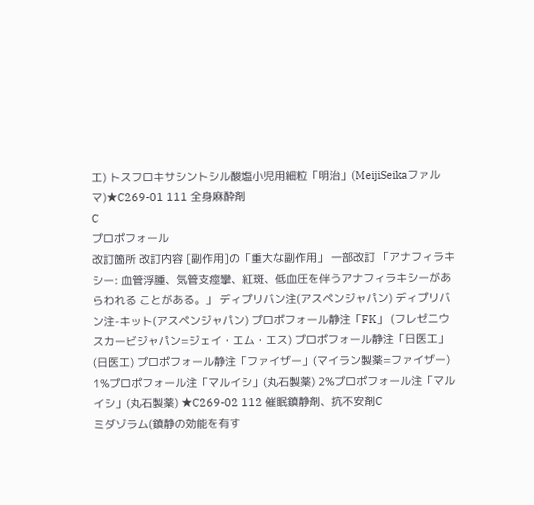工) トスフロキサシントシル酸塩小児用細粒「明治」(MeijiSeikaファルマ)★C269-01 111 全身麻酔剤
C
プロポフォール
改訂箇所 改訂内容 [副作用]の「重大な副作用」 一部改訂 「アナフィラキシー: 血管浮腫、気管支痙攣、紅斑、低血圧を伴うアナフィラキシーがあらわれる ことがある。」 ディプリバン注(アスペンジャパン) ディプリバン注-キット(アスペンジャパン) プロポフォール静注「FK」 (フレゼニウスカービジャパン=ジェイ・エム・エス) プロポフォール静注「日医工」(日医工) プロポフォール静注「ファイザー」(マイラン製薬=ファイザー) 1%プロポフォール注「マルイシ」(丸石製薬) 2%プロポフォール注「マルイシ」(丸石製薬) ★C269-02 112 催眠鎮静剤、抗不安剤C
ミダゾラム(鎮静の効能を有す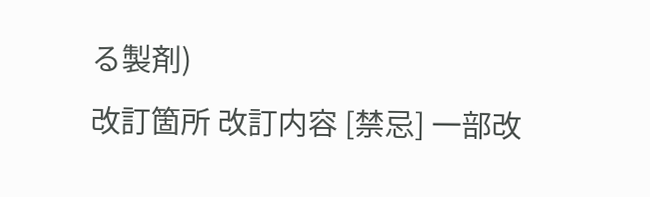る製剤)
改訂箇所 改訂内容 [禁忌] 一部改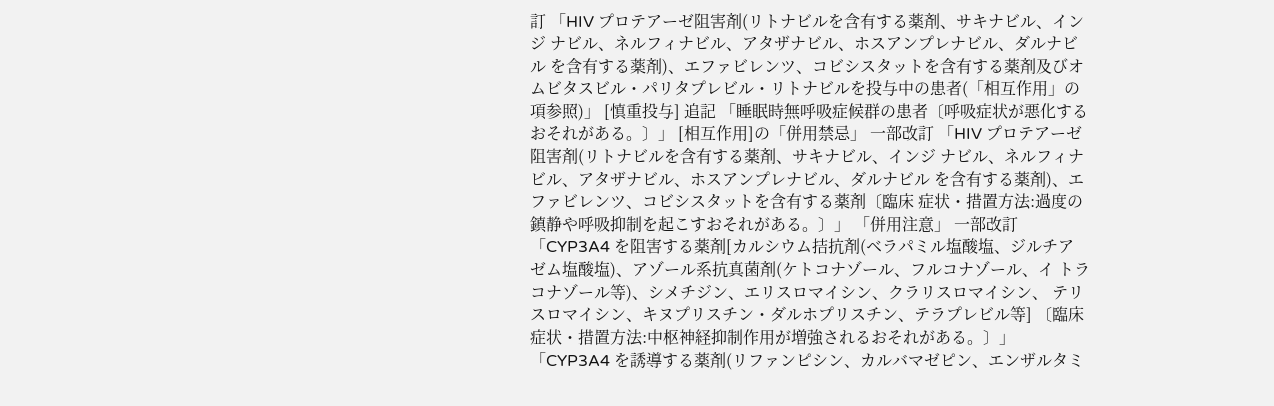訂 「HIV プロテアーゼ阻害剤(リトナビルを含有する薬剤、サキナビル、インジ ナビル、ネルフィナビル、アタザナビル、ホスアンプレナビル、ダルナビル を含有する薬剤)、エファビレンツ、コビシスタットを含有する薬剤及びオ ムビタスビル・パリタプレビル・リトナビルを投与中の患者(「相互作用」の 項参照)」 [慎重投与] 追記 「睡眠時無呼吸症候群の患者〔呼吸症状が悪化するおそれがある。〕」 [相互作用]の「併用禁忌」 一部改訂 「HIV プロテアーゼ阻害剤(リトナビルを含有する薬剤、サキナビル、インジ ナビル、ネルフィナビル、アタザナビル、ホスアンプレナビル、ダルナビル を含有する薬剤)、エファビレンツ、コビシスタットを含有する薬剤〔臨床 症状・措置方法:過度の鎮静や呼吸抑制を起こすおそれがある。〕」 「併用注意」 一部改訂 「CYP3A4 を阻害する薬剤[カルシウム拮抗剤(ベラパミル塩酸塩、ジルチア ゼム塩酸塩)、アゾール系抗真菌剤(ケトコナゾール、フルコナゾール、イ トラコナゾール等)、シメチジン、エリスロマイシン、クラリスロマイシン、 テリスロマイシン、キヌプリスチン・ダルホプリスチン、テラプレビル等] 〔臨床症状・措置方法:中枢神経抑制作用が増強されるおそれがある。〕」 「CYP3A4 を誘導する薬剤(リファンピシン、カルバマゼピン、エンザルタミ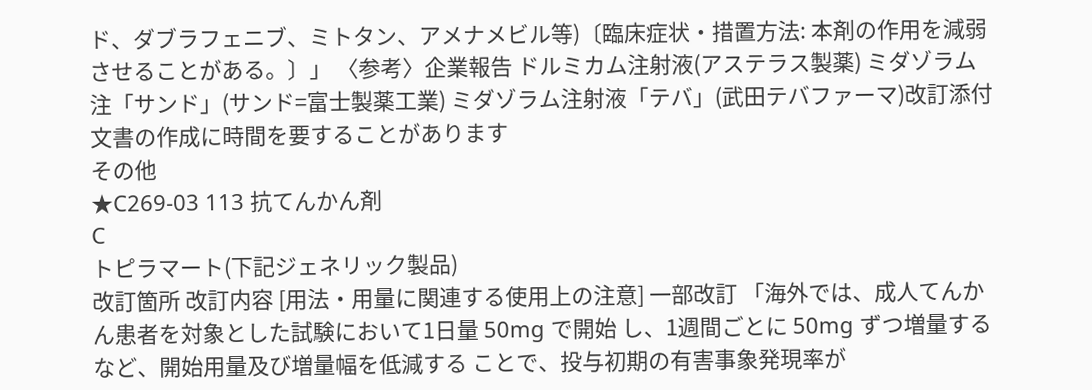ド、ダブラフェニブ、ミトタン、アメナメビル等)〔臨床症状・措置方法: 本剤の作用を減弱させることがある。〕」 〈参考〉企業報告 ドルミカム注射液(アステラス製薬) ミダゾラム注「サンド」(サンド=富士製薬工業) ミダゾラム注射液「テバ」(武田テバファーマ)改訂添付文書の作成に時間を要することがあります
その他
★C269-03 113 抗てんかん剤
C
トピラマート(下記ジェネリック製品)
改訂箇所 改訂内容 [用法・用量に関連する使用上の注意] 一部改訂 「海外では、成人てんかん患者を対象とした試験において1日量 50mg で開始 し、1週間ごとに 50mg ずつ増量するなど、開始用量及び増量幅を低減する ことで、投与初期の有害事象発現率が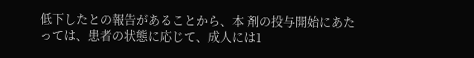低下したとの報告があることから、本 剤の投与開始にあたっては、患者の状態に応じて、成人には1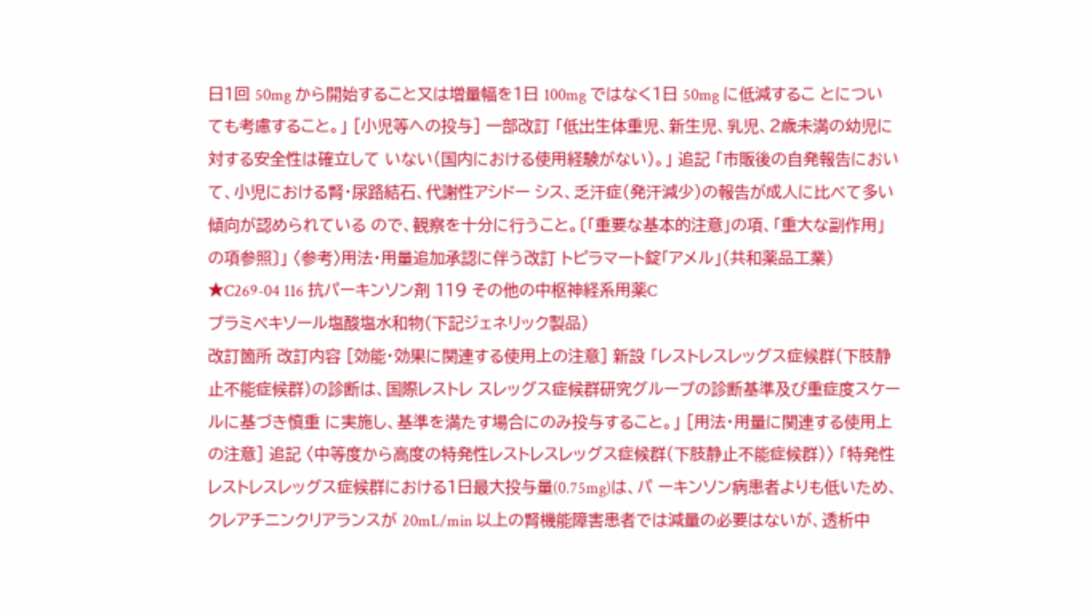日1回 50mg から開始すること又は増量幅を1日 100mg ではなく1日 50mg に低減するこ とについても考慮すること。」 [小児等への投与] 一部改訂 「低出生体重児、新生児、乳児、2歳未満の幼児に対する安全性は確立して いない(国内における使用経験がない)。」 追記 「市販後の自発報告において、小児における腎・尿路結石、代謝性アシドー シス、乏汗症(発汗減少)の報告が成人に比べて多い傾向が認められている ので、観察を十分に行うこと。〔「重要な基本的注意」の項、「重大な副作用」 の項参照〕」 〈参考〉用法・用量追加承認に伴う改訂 トピラマート錠「アメル」(共和薬品工業) ★C269-04 116 抗パーキンソン剤 119 その他の中枢神経系用薬C
プラミペキソール塩酸塩水和物(下記ジェネリック製品)
改訂箇所 改訂内容 [効能・効果に関連する使用上の注意] 新設 「レストレスレッグス症候群(下肢静止不能症候群)の診断は、国際レストレ スレッグス症候群研究グループの診断基準及び重症度スケールに基づき慎重 に実施し、基準を満たす場合にのみ投与すること。」 [用法・用量に関連する使用上の注意] 追記 〈中等度から高度の特発性レストレスレッグス症候群(下肢静止不能症候群)〉 「特発性レストレスレッグス症候群における1日最大投与量(0.75mg)は、パ ーキンソン病患者よりも低いため、クレアチニンクリアランスが 20mL/min 以上の腎機能障害患者では減量の必要はないが、透析中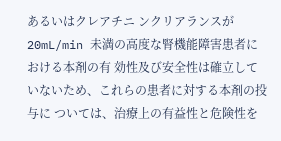あるいはクレアチニ ンクリアランスが 20mL/min 未満の高度な腎機能障害患者における本剤の有 効性及び安全性は確立していないため、これらの患者に対する本剤の投与に ついては、治療上の有益性と危険性を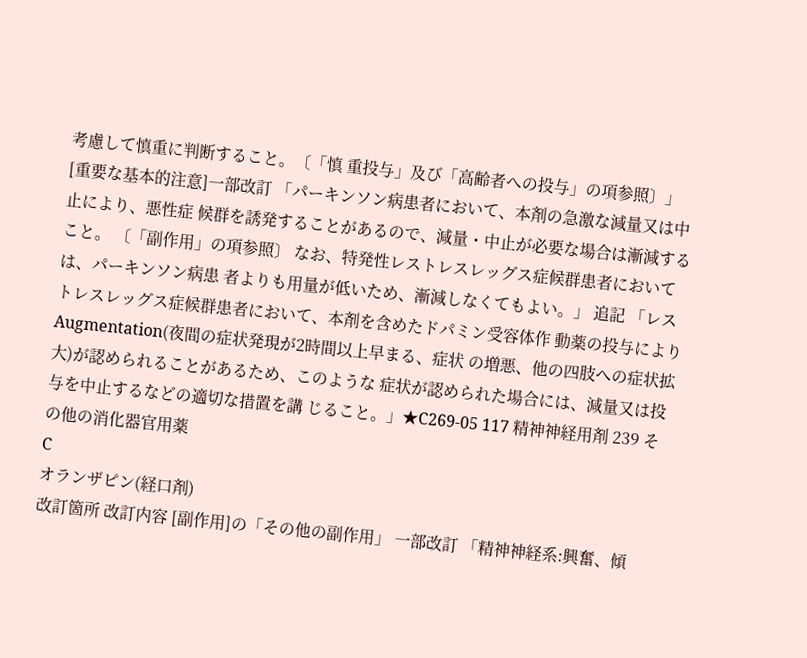考慮して慎重に判断すること。〔「慎 重投与」及び「高齢者への投与」の項参照〕」 [重要な基本的注意]一部改訂 「パーキンソン病患者において、本剤の急激な減量又は中止により、悪性症 候群を誘発することがあるので、減量・中止が必要な場合は漸減すること。 〔「副作用」の項参照〕 なお、特発性レストレスレッグス症候群患者においては、パーキンソン病患 者よりも用量が低いため、漸減しなくてもよい。」 追記 「レストレスレッグス症候群患者において、本剤を含めたドパミン受容体作 動薬の投与により Augmentation(夜間の症状発現が2時間以上早まる、症状 の増悪、他の四肢への症状拡大)が認められることがあるため、このような 症状が認められた場合には、減量又は投与を中止するなどの適切な措置を講 じること。」★C269-05 117 精神神経用剤 239 その他の消化器官用薬
C
オランザピン(経口剤)
改訂箇所 改訂内容 [副作用]の「その他の副作用」 一部改訂 「精神神経系:興奮、傾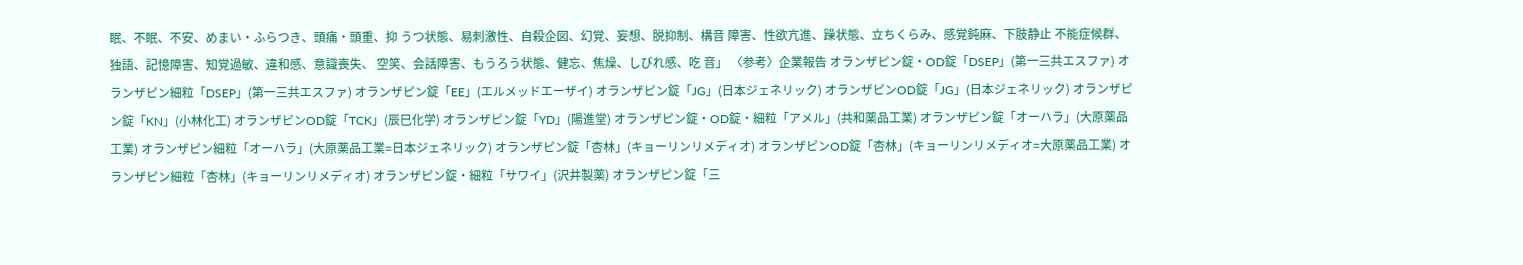眠、不眠、不安、めまい・ふらつき、頭痛・頭重、抑 うつ状態、易刺激性、自殺企図、幻覚、妄想、脱抑制、構音 障害、性欲亢進、躁状態、立ちくらみ、感覚鈍麻、下肢静止 不能症候群、独語、記憶障害、知覚過敏、違和感、意識喪失、 空笑、会話障害、もうろう状態、健忘、焦燥、しびれ感、吃 音」 〈参考〉企業報告 オランザピン錠・OD錠「DSEP」(第一三共エスファ) オランザピン細粒「DSEP」(第一三共エスファ) オランザピン錠「EE」(エルメッドエーザイ) オランザピン錠「JG」(日本ジェネリック) オランザピンOD錠「JG」(日本ジェネリック) オランザピン錠「KN」(小林化工) オランザピンOD錠「TCK」(辰巳化学) オランザピン錠「YD」(陽進堂) オランザピン錠・OD錠・細粒「アメル」(共和薬品工業) オランザピン錠「オーハラ」(大原薬品工業) オランザピン細粒「オーハラ」(大原薬品工業=日本ジェネリック) オランザピン錠「杏林」(キョーリンリメディオ) オランザピンOD錠「杏林」(キョーリンリメディオ=大原薬品工業) オランザピン細粒「杏林」(キョーリンリメディオ) オランザピン錠・細粒「サワイ」(沢井製薬) オランザピン錠「三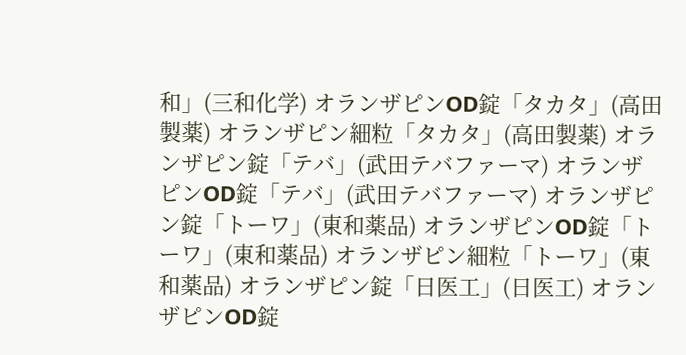和」(三和化学) オランザピンOD錠「タカタ」(高田製薬) オランザピン細粒「タカタ」(高田製薬) オランザピン錠「テバ」(武田テバファーマ) オランザピンOD錠「テバ」(武田テバファーマ) オランザピン錠「トーワ」(東和薬品) オランザピンOD錠「トーワ」(東和薬品) オランザピン細粒「トーワ」(東和薬品) オランザピン錠「日医工」(日医工) オランザピンOD錠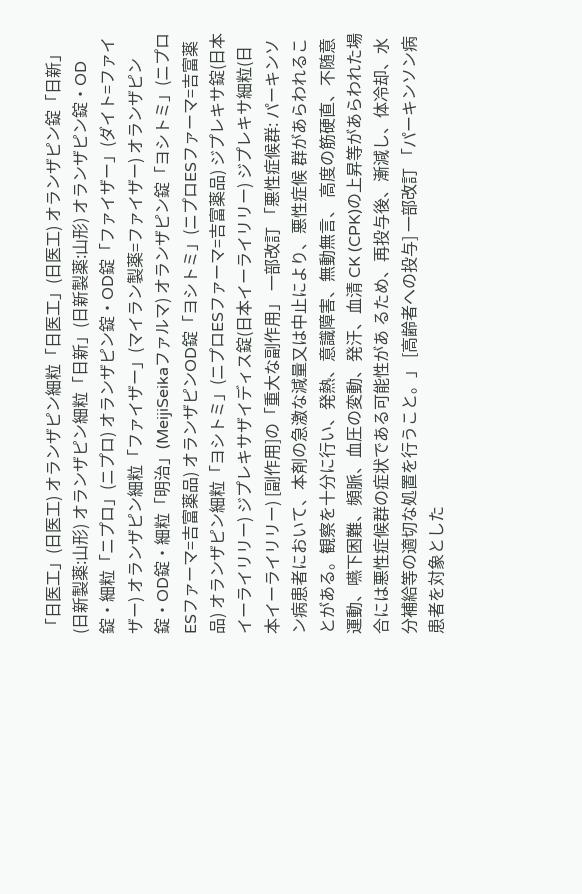「日医工」(日医工) オランザピン細粒「日医工」(日医工) オランザピン錠「日新」(日新製薬:山形) オランザピン細粒「日新」(日新製薬:山形) オランザピン錠・OD錠・細粒「ニプロ」(ニプロ) オランザピン錠・OD錠「ファイザー」(ダイト=ファイザー) オランザピン細粒「ファイザー」(マイラン製薬=ファイザー) オランザピン錠・OD錠・細粒「明治」(MeijiSeikaファルマ) オランザピン錠「ヨシトミ」(ニプロESファーマ=吉富薬品) オランザピンOD錠「ヨシトミ」(ニプロESファーマ=吉富薬品) オランザピン細粒「ヨシトミ」(ニプロESファーマ=吉富薬品) ジプレキサ錠(日本イーライリリー) ジプレキサザイディス錠(日本イーライリリー) ジプレキサ細粒(日本イーライリリー) [副作用]の「重大な副作用」 一部改訂 「悪性症候群: パーキンソン病患者において、本剤の急激な減量又は中止により、悪性症候 群があらわれることがある。観察を十分に行い、発熱、意識障害、無動無言、 高度の筋硬直、不随意運動、嚥下困難、頻脈、血圧の変動、発汗、血清 CK (CPK)の上昇等があらわれた場合には悪性症候群の症状である可能性があ るため、再投与後、漸減し、体冷却、水分補給等の適切な処置を行うこと。」 [高齢者への投与] 一部改訂 「パーキンソン病患者を対象とした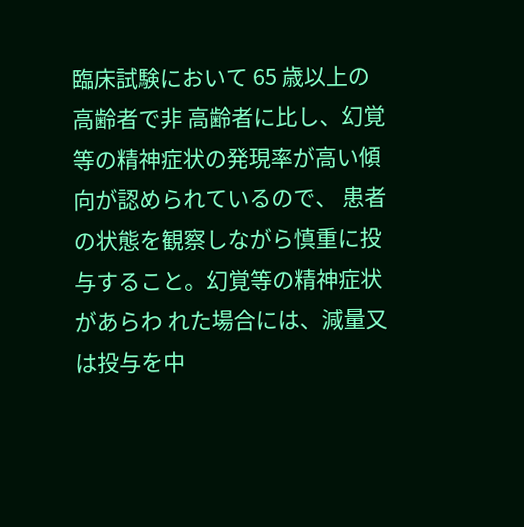臨床試験において 65 歳以上の高齢者で非 高齢者に比し、幻覚等の精神症状の発現率が高い傾向が認められているので、 患者の状態を観察しながら慎重に投与すること。幻覚等の精神症状があらわ れた場合には、減量又は投与を中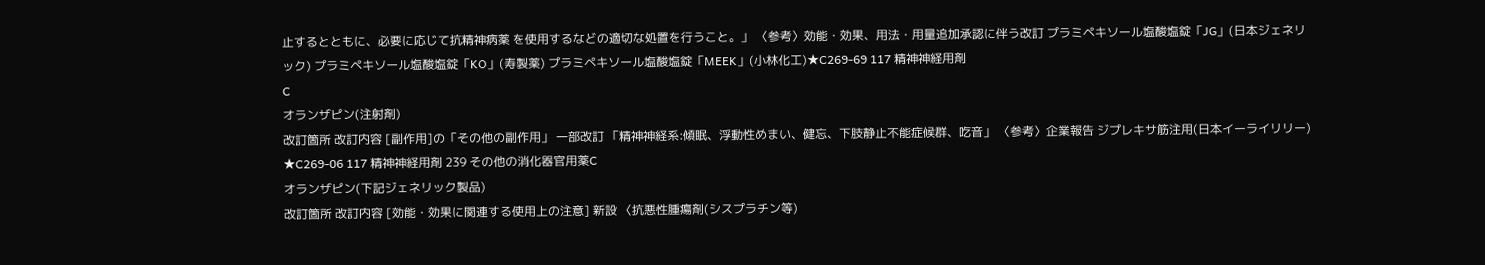止するとともに、必要に応じて抗精神病薬 を使用するなどの適切な処置を行うこと。」 〈参考〉効能・効果、用法・用量追加承認に伴う改訂 プラミペキソール塩酸塩錠「JG」(日本ジェネリック) プラミペキソール塩酸塩錠「KO」(寿製薬) プラミペキソール塩酸塩錠「MEEK」(小林化工)★C269-69 117 精神神経用剤
C
オランザピン(注射剤)
改訂箇所 改訂内容 [副作用]の「その他の副作用」 一部改訂 「精神神経系:傾眠、浮動性めまい、健忘、下肢静止不能症候群、吃音」 〈参考〉企業報告 ジプレキサ筋注用(日本イーライリリー) ★C269-06 117 精神神経用剤 239 その他の消化器官用薬C
オランザピン(下記ジェネリック製品)
改訂箇所 改訂内容 [効能・効果に関連する使用上の注意] 新設 〈抗悪性腫瘍剤(シスプラチン等)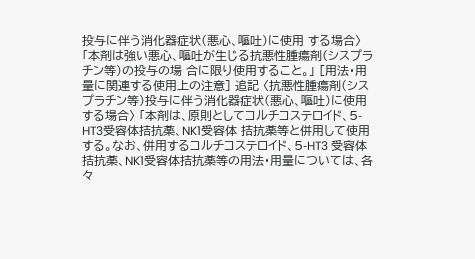投与に伴う消化器症状(悪心、嘔吐)に使用 する場合〉 「本剤は強い悪心、嘔吐が生じる抗悪性腫瘍剤(シスプラチン等)の投与の場 合に限り使用すること。」 [用法・用量に関連する使用上の注意] 追記 〈抗悪性腫瘍剤(シスプラチン等)投与に伴う消化器症状(悪心、嘔吐)に使用 する場合〉 「本剤は、原則としてコルチコステロイド、5-HT3受容体拮抗薬、NK1受容体 拮抗薬等と併用して使用する。なお、併用するコルチコステロイド、5-HT3 受容体拮抗薬、NK1受容体拮抗薬等の用法・用量については、各々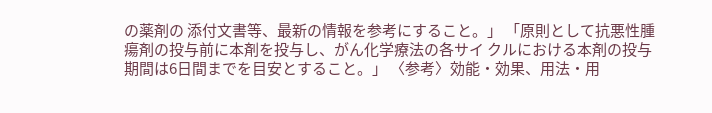の薬剤の 添付文書等、最新の情報を参考にすること。」 「原則として抗悪性腫瘍剤の投与前に本剤を投与し、がん化学療法の各サイ クルにおける本剤の投与期間は6日間までを目安とすること。」 〈参考〉効能・効果、用法・用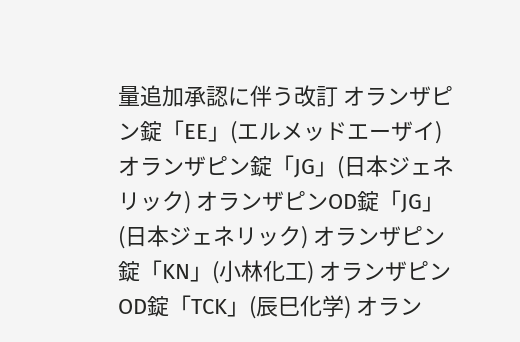量追加承認に伴う改訂 オランザピン錠「EE」(エルメッドエーザイ) オランザピン錠「JG」(日本ジェネリック) オランザピンOD錠「JG」(日本ジェネリック) オランザピン錠「KN」(小林化工) オランザピンOD錠「TCK」(辰巳化学) オラン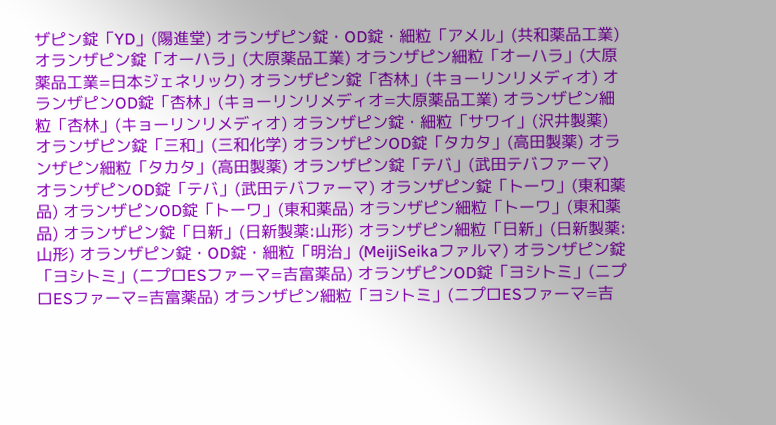ザピン錠「YD」(陽進堂) オランザピン錠・OD錠・細粒「アメル」(共和薬品工業) オランザピン錠「オーハラ」(大原薬品工業) オランザピン細粒「オーハラ」(大原薬品工業=日本ジェネリック) オランザピン錠「杏林」(キョーリンリメディオ) オランザピンOD錠「杏林」(キョーリンリメディオ=大原薬品工業) オランザピン細粒「杏林」(キョーリンリメディオ) オランザピン錠・細粒「サワイ」(沢井製薬) オランザピン錠「三和」(三和化学) オランザピンOD錠「タカタ」(高田製薬) オランザピン細粒「タカタ」(高田製薬) オランザピン錠「テバ」(武田テバファーマ) オランザピンOD錠「テバ」(武田テバファーマ) オランザピン錠「トーワ」(東和薬品) オランザピンOD錠「トーワ」(東和薬品) オランザピン細粒「トーワ」(東和薬品) オランザピン錠「日新」(日新製薬:山形) オランザピン細粒「日新」(日新製薬:山形) オランザピン錠・OD錠・細粒「明治」(MeijiSeikaファルマ) オランザピン錠「ヨシトミ」(ニプロESファーマ=吉富薬品) オランザピンOD錠「ヨシトミ」(ニプロESファーマ=吉富薬品) オランザピン細粒「ヨシトミ」(ニプロESファーマ=吉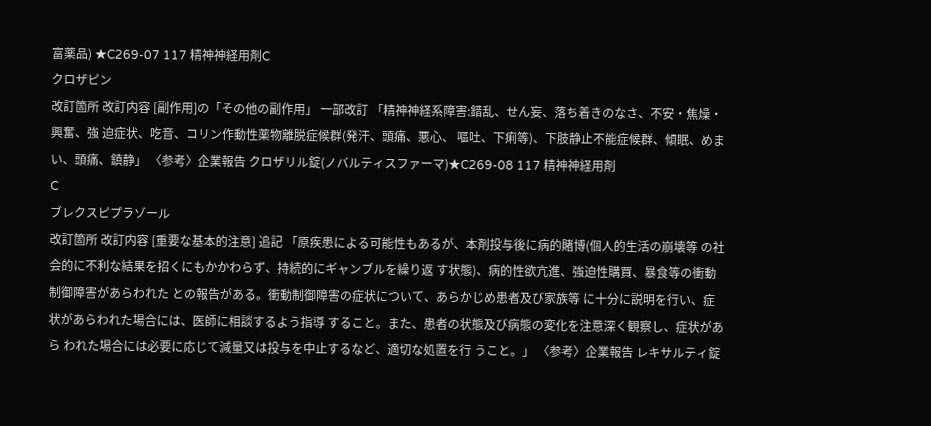富薬品) ★C269-07 117 精神神経用剤C
クロザピン
改訂箇所 改訂内容 [副作用]の「その他の副作用」 一部改訂 「精神神経系障害:錯乱、せん妄、落ち着きのなさ、不安・焦燥・興奮、強 迫症状、吃音、コリン作動性薬物離脱症候群(発汗、頭痛、悪心、 嘔吐、下痢等)、下肢静止不能症候群、傾眠、めまい、頭痛、鎮静」 〈参考〉企業報告 クロザリル錠(ノバルティスファーマ)★C269-08 117 精神神経用剤
C
ブレクスピプラゾール
改訂箇所 改訂内容 [重要な基本的注意] 追記 「原疾患による可能性もあるが、本剤投与後に病的賭博(個人的生活の崩壊等 の社会的に不利な結果を招くにもかかわらず、持続的にギャンブルを繰り返 す状態)、病的性欲亢進、強迫性購買、暴食等の衝動制御障害があらわれた との報告がある。衝動制御障害の症状について、あらかじめ患者及び家族等 に十分に説明を行い、症状があらわれた場合には、医師に相談するよう指導 すること。また、患者の状態及び病態の変化を注意深く観察し、症状があら われた場合には必要に応じて減量又は投与を中止するなど、適切な処置を行 うこと。」 〈参考〉企業報告 レキサルティ錠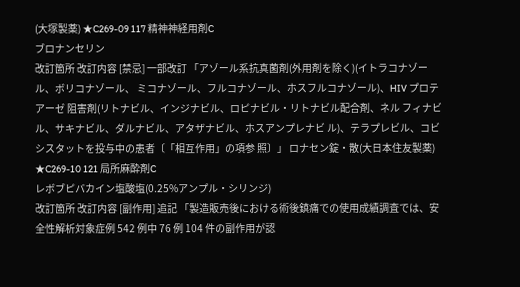(大塚製薬) ★C269-09 117 精神神経用剤C
ブロナンセリン
改訂箇所 改訂内容 [禁忌] 一部改訂 「アゾール系抗真菌剤(外用剤を除く)(イトラコナゾール、ボリコナゾール、 ミコナゾール、フルコナゾール、ホスフルコナゾール)、HIV プロテアーゼ 阻害剤(リトナビル、インジナビル、ロピナビル・リトナビル配合剤、ネル フィナビル、サキナビル、ダルナビル、アタザナビル、ホスアンプレナビ ル)、テラプレビル、コビシスタットを投与中の患者〔「相互作用」の項参 照〕」 ロナセン錠・散(大日本住友製薬) ★C269-10 121 局所麻酔剤C
レボブピバカイン塩酸塩(0.25%アンプル・シリンジ)
改訂箇所 改訂内容 [副作用] 追記 「製造販売後における術後鎮痛での使用成績調査では、安全性解析対象症例 542 例中 76 例 104 件の副作用が認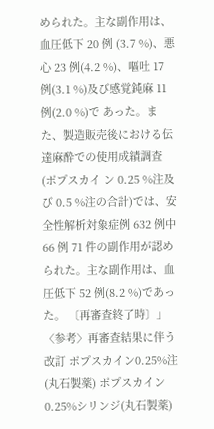められた。主な副作用は、血圧低下 20 例 (3.7 %)、悪心 23 例(4.2 %)、嘔吐 17 例(3.1 %)及び感覚鈍麻 11 例(2.0 %)で あった。また、製造販売後における伝達麻酔での使用成績調査(ポプスカイ ン 0.25 %注及び 0.5 %注の合計)では、安全性解析対象症例 632 例中 66 例 71 件の副作用が認められた。主な副作用は、血圧低下 52 例(8.2 %)であった。 〔再審査終了時〕」 〈参考〉再審査結果に伴う改訂 ポプスカイン0.25%注(丸石製薬) ポプスカイン0.25%シリンジ(丸石製薬)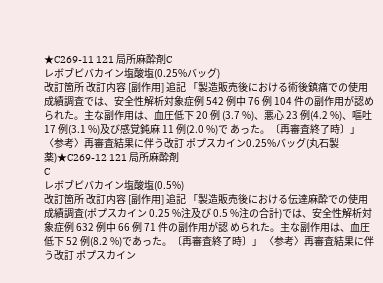★C269-11 121 局所麻酔剤C
レボブピバカイン塩酸塩(0.25%バッグ)
改訂箇所 改訂内容 [副作用] 追記 「製造販売後における術後鎮痛での使用成績調査では、安全性解析対象症例 542 例中 76 例 104 件の副作用が認められた。主な副作用は、血圧低下 20 例 (3.7 %)、悪心 23 例(4.2 %)、嘔吐 17 例(3.1 %)及び感覚鈍麻 11 例(2.0 %)で あった。〔再審査終了時〕」 〈参考〉再審査結果に伴う改訂 ポプスカイン0.25%バッグ(丸石製薬)★C269-12 121 局所麻酔剤
C
レボブピバカイン塩酸塩(0.5%)
改訂箇所 改訂内容 [副作用] 追記 「製造販売後における伝達麻酔での使用成績調査(ポプスカイン 0.25 %注及び 0.5 %注の合計)では、安全性解析対象症例 632 例中 66 例 71 件の副作用が認 められた。主な副作用は、血圧低下 52 例(8.2 %)であった。〔再審査終了時〕」 〈参考〉再審査結果に伴う改訂 ポプスカイン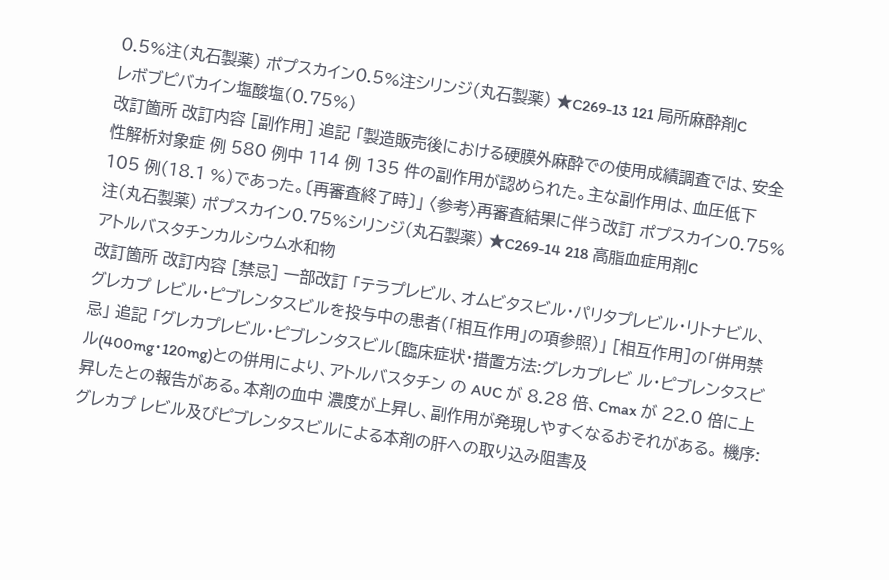0.5%注(丸石製薬) ポプスカイン0.5%注シリンジ(丸石製薬) ★C269-13 121 局所麻酔剤C
レボブピバカイン塩酸塩(0.75%)
改訂箇所 改訂内容 [副作用] 追記 「製造販売後における硬膜外麻酔での使用成績調査では、安全性解析対象症 例 580 例中 114 例 135 件の副作用が認められた。主な副作用は、血圧低下 105 例(18.1 %)であった。〔再審査終了時〕」 〈参考〉再審査結果に伴う改訂 ポプスカイン0.75%注(丸石製薬) ポプスカイン0.75%シリンジ(丸石製薬) ★C269-14 218 高脂血症用剤C
アトルバスタチンカルシウム水和物
改訂箇所 改訂内容 [禁忌] 一部改訂 「テラプレビル、オムビタスビル・パリタプレビル・リトナビル、グレカプ レビル・ピブレンタスビルを投与中の患者(「相互作用」の項参照)」 [相互作用]の「併用禁忌」 追記 「グレカプレビル・ピブレンタスビル〔臨床症状・措置方法:グレカプレビ ル・ピブレンタスビル(400mg・120mg)との併用により、アトルバスタチン の AUC が 8.28 倍、Cmax が 22.0 倍に上昇したとの報告がある。本剤の血中 濃度が上昇し、副作用が発現しやすくなるおそれがある。 機序:グレカプ レビル及びピブレンタスビルによる本剤の肝への取り込み阻害及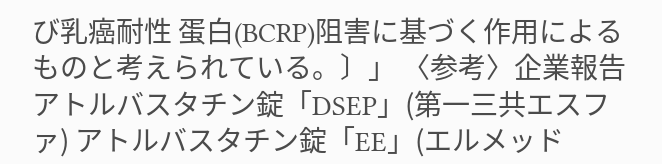び乳癌耐性 蛋白(BCRP)阻害に基づく作用によるものと考えられている。〕」 〈参考〉企業報告 アトルバスタチン錠「DSEP」(第一三共エスファ) アトルバスタチン錠「EE」(エルメッド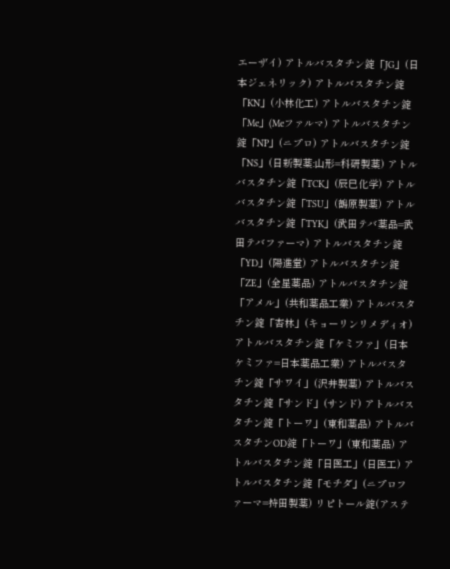エーザイ) アトルバスタチン錠「JG」(日本ジェネリック) アトルバスタチン錠「KN」(小林化工) アトルバスタチン錠「Me」(Meファルマ) アトルバスタチン錠「NP」(ニプロ) アトルバスタチン錠「NS」(日新製薬:山形=科研製薬) アトルバスタチン錠「TCK」(辰巳化学) アトルバスタチン錠「TSU」(鶴原製薬) アトルバスタチン錠「TYK」(武田テバ薬品=武田テバファーマ) アトルバスタチン錠「YD」(陽進堂) アトルバスタチン錠「ZE」(全星薬品) アトルバスタチン錠「アメル」(共和薬品工業) アトルバスタチン錠「杏林」(キョーリンリメディオ) アトルバスタチン錠「ケミファ」(日本ケミファ=日本薬品工業) アトルバスタチン錠「サワイ」(沢井製薬) アトルバスタチン錠「サンド」(サンド) アトルバスタチン錠「トーワ」(東和薬品) アトルバスタチンOD錠「トーワ」(東和薬品) アトルバスタチン錠「日医工」(日医工) アトルバスタチン錠「モチダ」(ニプロファーマ=持田製薬) リピトール錠(アステ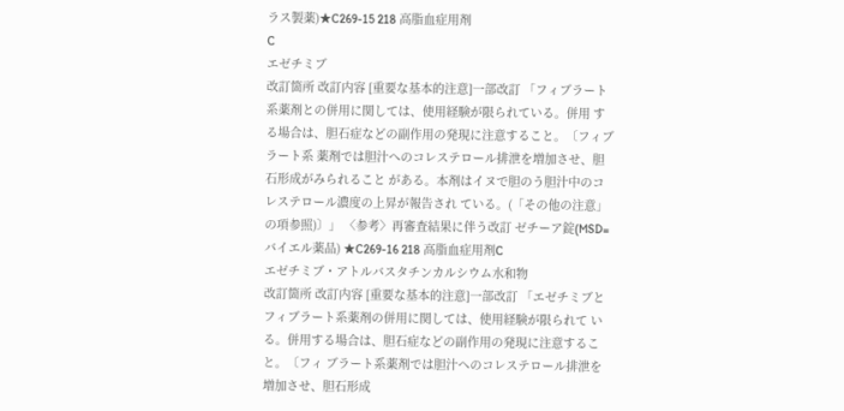ラス製薬)★C269-15 218 高脂血症用剤
C
エゼチミブ
改訂箇所 改訂内容 [重要な基本的注意]一部改訂 「フィブラート系薬剤との併用に関しては、使用経験が限られている。併用 する場合は、胆石症などの副作用の発現に注意すること。〔フィブラート系 薬剤では胆汁へのコレステロール排泄を増加させ、胆石形成がみられること がある。本剤はイヌで胆のう胆汁中のコレステロール濃度の上昇が報告され ている。(「その他の注意」の項参照)〕」 〈参考〉再審査結果に伴う改訂 ゼチーア錠(MSD=バイエル薬品) ★C269-16 218 高脂血症用剤C
エゼチミブ・アトルバスタチンカルシウム水和物
改訂箇所 改訂内容 [重要な基本的注意]一部改訂 「エゼチミブとフィブラート系薬剤の併用に関しては、使用経験が限られて いる。併用する場合は、胆石症などの副作用の発現に注意すること。〔フィ ブラート系薬剤では胆汁へのコレステロール排泄を増加させ、胆石形成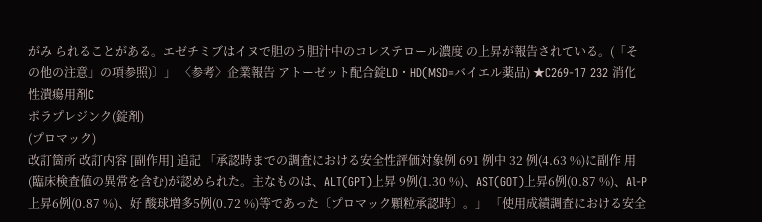がみ られることがある。エゼチミブはイヌで胆のう胆汁中のコレステロール濃度 の上昇が報告されている。(「その他の注意」の項参照)〕」 〈参考〉企業報告 アトーゼット配合錠LD・HD(MSD=バイエル薬品) ★C269-17 232 消化性潰瘍用剤C
ポラプレジンク(錠剤)
(プロマック)
改訂箇所 改訂内容 [副作用] 追記 「承認時までの調査における安全性評価対象例 691 例中 32 例(4.63 %)に副作 用(臨床検査値の異常を含む)が認められた。主なものは、ALT(GPT)上昇 9例(1.30 %)、AST(GOT)上昇6例(0.87 %)、Al-P 上昇6例(0.87 %)、好 酸球増多5例(0.72 %)等であった〔プロマック顆粒承認時〕。」 「使用成績調査における安全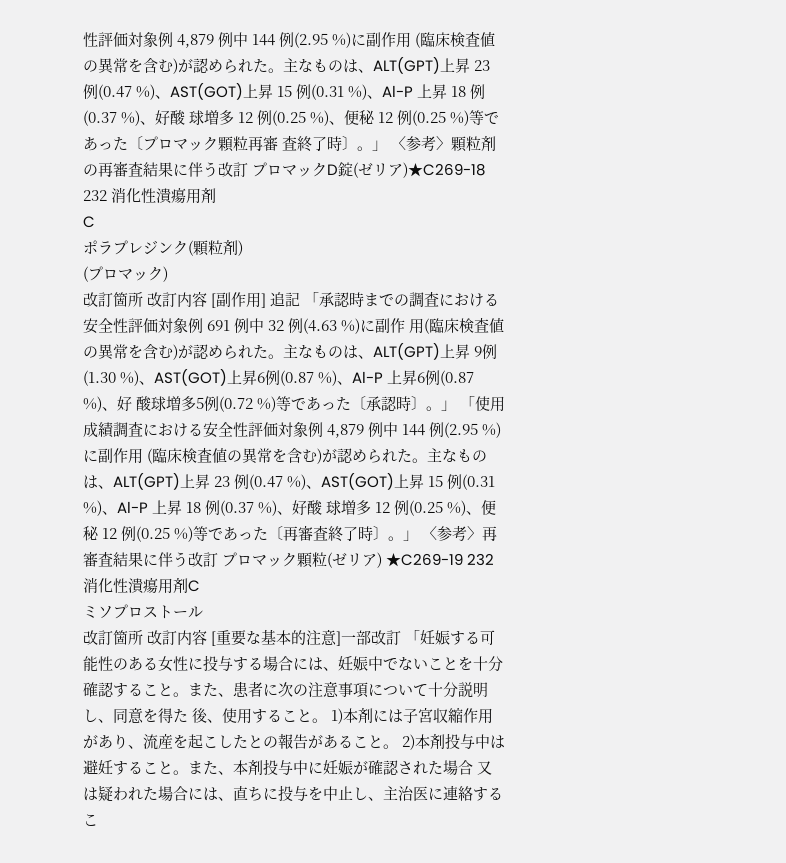性評価対象例 4,879 例中 144 例(2.95 %)に副作用 (臨床検査値の異常を含む)が認められた。主なものは、ALT(GPT)上昇 23 例(0.47 %)、AST(GOT)上昇 15 例(0.31 %)、Al-P 上昇 18 例(0.37 %)、好酸 球増多 12 例(0.25 %)、便秘 12 例(0.25 %)等であった〔プロマック顆粒再審 査終了時〕。」 〈参考〉顆粒剤の再審査結果に伴う改訂 プロマックD錠(ゼリア)★C269-18 232 消化性潰瘍用剤
C
ポラプレジンク(顆粒剤)
(プロマック)
改訂箇所 改訂内容 [副作用] 追記 「承認時までの調査における安全性評価対象例 691 例中 32 例(4.63 %)に副作 用(臨床検査値の異常を含む)が認められた。主なものは、ALT(GPT)上昇 9例(1.30 %)、AST(GOT)上昇6例(0.87 %)、Al-P 上昇6例(0.87 %)、好 酸球増多5例(0.72 %)等であった〔承認時〕。」 「使用成績調査における安全性評価対象例 4,879 例中 144 例(2.95 %)に副作用 (臨床検査値の異常を含む)が認められた。主なものは、ALT(GPT)上昇 23 例(0.47 %)、AST(GOT)上昇 15 例(0.31 %)、Al-P 上昇 18 例(0.37 %)、好酸 球増多 12 例(0.25 %)、便秘 12 例(0.25 %)等であった〔再審査終了時〕。」 〈参考〉再審査結果に伴う改訂 プロマック顆粒(ゼリア) ★C269-19 232 消化性潰瘍用剤C
ミソプロストール
改訂箇所 改訂内容 [重要な基本的注意]一部改訂 「妊娠する可能性のある女性に投与する場合には、妊娠中でないことを十分 確認すること。また、患者に次の注意事項について十分説明し、同意を得た 後、使用すること。 1)本剤には子宮収縮作用があり、流産を起こしたとの報告があること。 2)本剤投与中は避妊すること。また、本剤投与中に妊娠が確認された場合 又は疑われた場合には、直ちに投与を中止し、主治医に連絡するこ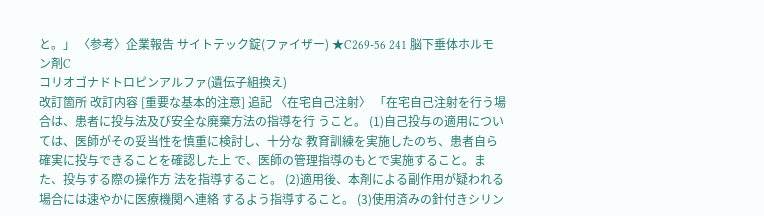と。」 〈参考〉企業報告 サイトテック錠(ファイザー) ★C269-56 241 脳下垂体ホルモン剤C
コリオゴナドトロピンアルファ(遺伝子組換え)
改訂箇所 改訂内容 [重要な基本的注意] 追記 〈在宅自己注射〉 「在宅自己注射を行う場合は、患者に投与法及び安全な廃棄方法の指導を行 うこと。 (1)自己投与の適用については、医師がその妥当性を慎重に検討し、十分な 教育訓練を実施したのち、患者自ら確実に投与できることを確認した上 で、医師の管理指導のもとで実施すること。また、投与する際の操作方 法を指導すること。 (2)適用後、本剤による副作用が疑われる場合には速やかに医療機関へ連絡 するよう指導すること。 (3)使用済みの針付きシリン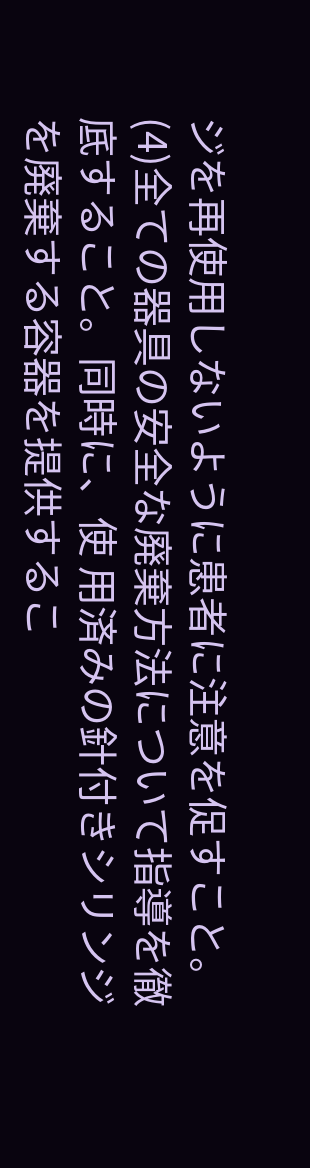ジを再使用しないように患者に注意を促すこと。 (4)全ての器具の安全な廃棄方法について指導を徹底すること。同時に、使 用済みの針付きシリンジを廃棄する容器を提供するこ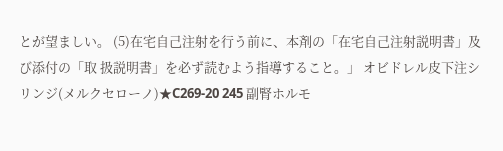とが望ましい。 (5)在宅自己注射を行う前に、本剤の「在宅自己注射説明書」及び添付の「取 扱説明書」を必ず読むよう指導すること。」 オビドレル皮下注シリンジ(メルクセローノ)★C269-20 245 副腎ホルモ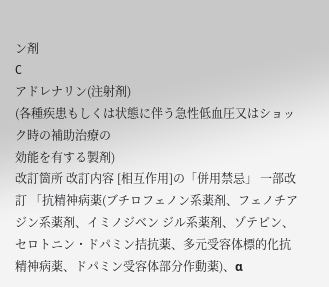ン剤
C
アドレナリン(注射剤)
(各種疾患もしくは状態に伴う急性低血圧又はショック時の補助治療の
効能を有する製剤)
改訂箇所 改訂内容 [相互作用]の「併用禁忌」 一部改訂 「抗精神病薬(ブチロフェノン系薬剤、フェノチアジン系薬剤、イミノジベン ジル系薬剤、ゾテピン、セロトニン・ドパミン拮抗薬、多元受容体標的化抗 精神病薬、ドパミン受容体部分作動薬)、α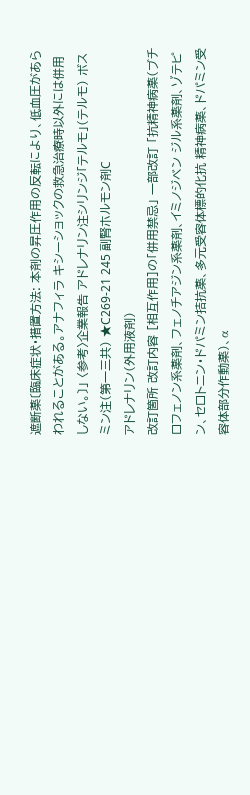遮断薬〔臨床症状・措置方法: 本剤の昇圧作用の反転により、低血圧があらわれることがある。アナフィラ キシーショックの救急治療時以外には併用しない。〕」 〈参考〉企業報告 アドレナリン注シリンジ「テルモ」(テルモ) ボスミン注(第一三共) ★C269-21 245 副腎ホルモン剤C
アドレナリン(外用液剤)
改訂箇所 改訂内容 [相互作用]の「併用禁忌」 一部改訂 「抗精神病薬(ブチロフェノン系薬剤、フェノチアジン系薬剤、イミノジベン ジル系薬剤、ゾテピン、セロトニン・ドパミン拮抗薬、多元受容体標的化抗 精神病薬、ドパミン受容体部分作動薬)、α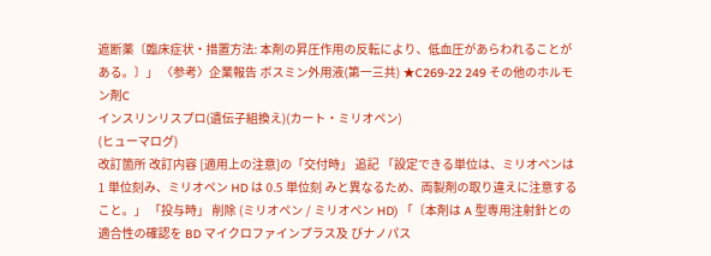遮断薬〔臨床症状・措置方法: 本剤の昇圧作用の反転により、低血圧があらわれることがある。〕」 〈参考〉企業報告 ボスミン外用液(第一三共) ★C269-22 249 その他のホルモン剤C
インスリンリスプロ(遺伝子組換え)(カート・ミリオペン)
(ヒューマログ)
改訂箇所 改訂内容 [適用上の注意]の「交付時」 追記 「設定できる単位は、ミリオペンは 1 単位刻み、ミリオペン HD は 0.5 単位刻 みと異なるため、両製剤の取り違えに注意すること。」 「投与時」 削除 (ミリオペン / ミリオペン HD) 「〔本剤は A 型専用注射針との適合性の確認を BD マイクロファインプラス及 びナノパス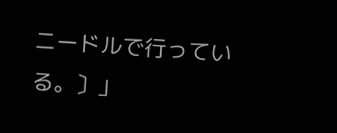ニードルで行っている。〕」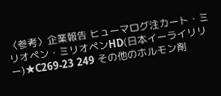〈参考〉企業報告 ヒューマログ注カート・ミリオペン・ミリオペンHD(日本イーライリリー)★C269-23 249 その他のホルモン剤